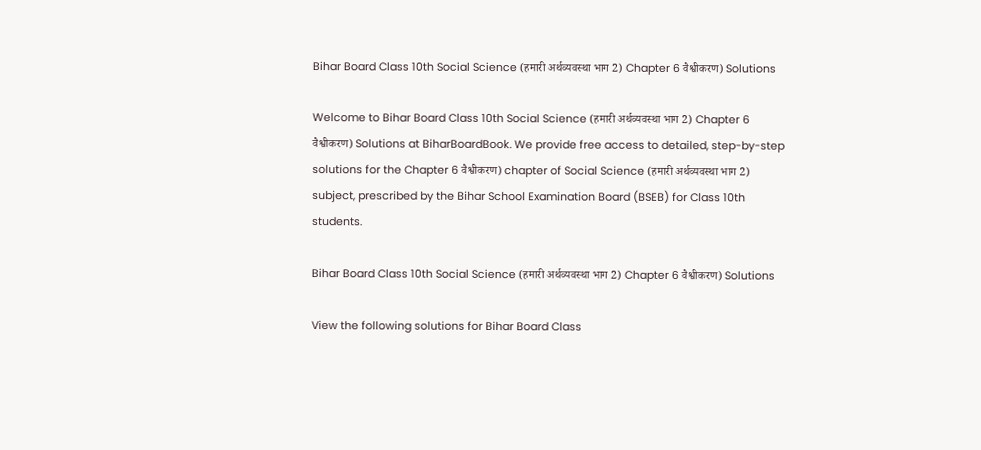Bihar Board Class 10th Social Science (हमारी अर्थव्यवस्था भाग 2) Chapter 6 वैश्वीकरण) Solutions

Welcome to Bihar Board Class 10th Social Science (हमारी अर्थव्यवस्था भाग 2) Chapter 6 वैश्वीकरण) Solutions at BiharBoardBook. We provide free access to detailed, step-by-step solutions for the Chapter 6 वैश्वीकरण) chapter of Social Science (हमारी अर्थव्यवस्था भाग 2) subject, prescribed by the Bihar School Examination Board (BSEB) for Class 10th students.

Bihar Board Class 10th Social Science (हमारी अर्थव्यवस्था भाग 2) Chapter 6 वैश्वीकरण) Solutions

View the following solutions for Bihar Board Class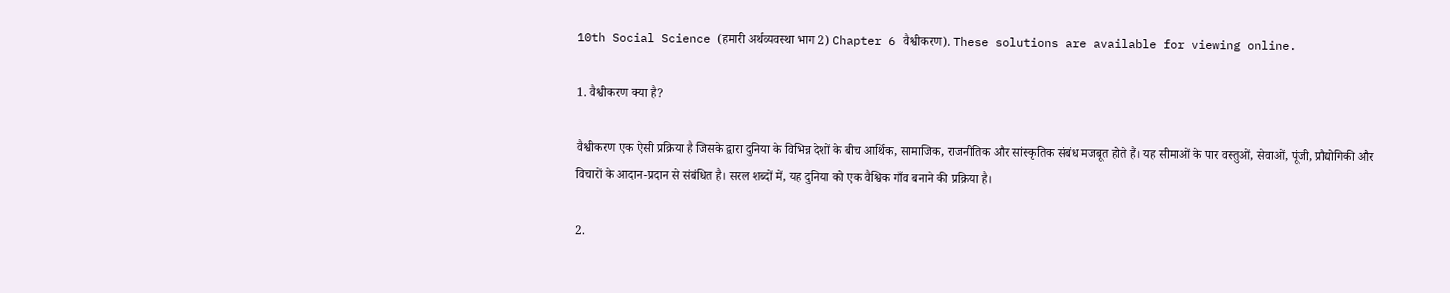10th Social Science (हमारी अर्थव्यवस्था भाग 2) Chapter 6 वैश्वीकरण). These solutions are available for viewing online.

1. वैश्वीकरण क्या है?

वैश्वीकरण एक ऐसी प्रक्रिया है जिसके द्वारा दुनिया के विभिन्न देशों के बीच आर्थिक, सामाजिक, राजनीतिक और सांस्कृतिक संबंध मजबूत होते हैं। यह सीमाओं के पार वस्तुओं, सेवाओं, पूंजी, प्रौद्योगिकी और विचारों के आदान-प्रदान से संबंधित है। सरल शब्दों में, यह दुनिया को एक वैश्विक गाँव बनाने की प्रक्रिया है।

2.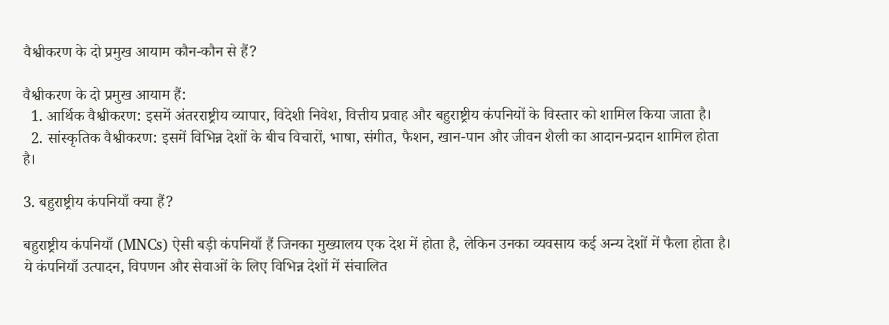वैश्वीकरण के दो प्रमुख आयाम कौन-कौन से हैं?

वैश्वीकरण के दो प्रमुख आयाम हैं:
  1. आर्थिक वैश्वीकरण: इसमें अंतरराष्ट्रीय व्यापार, विदेशी निवेश, वित्तीय प्रवाह और बहुराष्ट्रीय कंपनियों के विस्तार को शामिल किया जाता है।
  2. सांस्कृतिक वैश्वीकरण: इसमें विभिन्न देशों के बीच विचारों, भाषा, संगीत, फैशन, खान-पान और जीवन शैली का आदान-प्रदान शामिल होता है।

3. बहुराष्ट्रीय कंपनियाँ क्या हैं?

बहुराष्ट्रीय कंपनियाँ (MNCs) ऐसी बड़ी कंपनियाँ हैं जिनका मुख्यालय एक देश में होता है, लेकिन उनका व्यवसाय कई अन्य देशों में फैला होता है। ये कंपनियाँ उत्पादन, विपणन और सेवाओं के लिए विभिन्न देशों में संचालित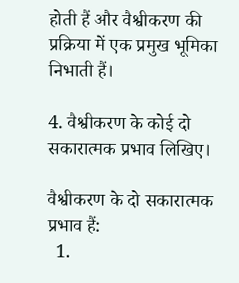होती हैं और वैश्वीकरण की प्रक्रिया में एक प्रमुख भूमिका निभाती हैं।

4. वैश्वीकरण के कोई दो सकारात्मक प्रभाव लिखिए।

वैश्वीकरण के दो सकारात्मक प्रभाव हैं:
  1.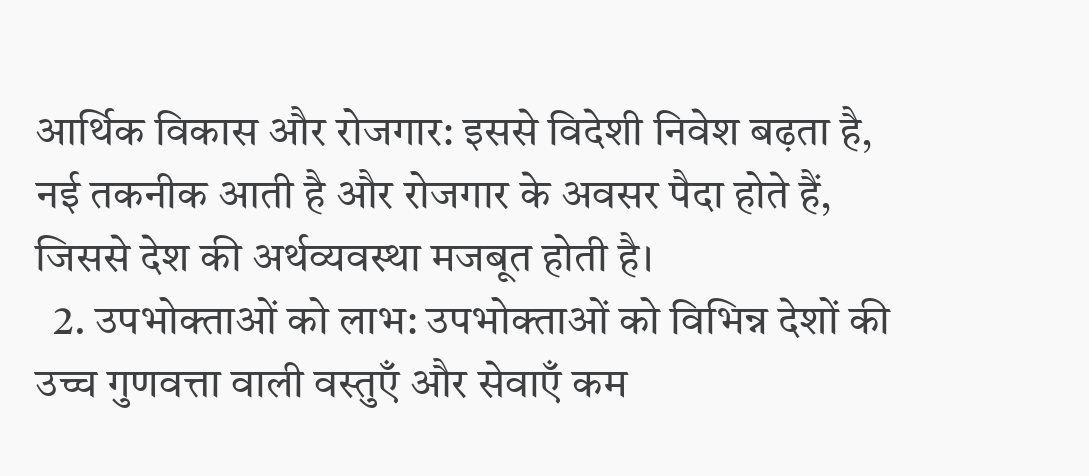आर्थिक विकास और रोजगार: इससे विदेशी निवेश बढ़ता है, नई तकनीक आती है और रोजगार के अवसर पैदा होते हैं, जिससे देश की अर्थव्यवस्था मजबूत होती है।
  2. उपभोक्ताओं को लाभ: उपभोक्ताओं को विभिन्न देशों की उच्च गुणवत्ता वाली वस्तुएँ और सेवाएँ कम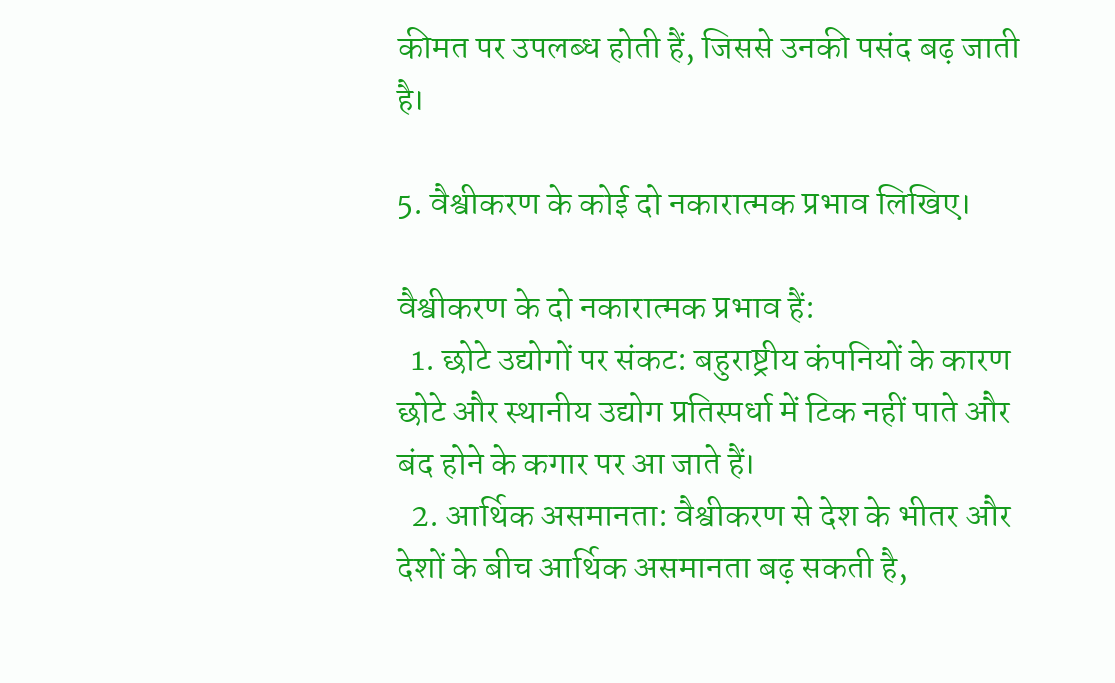कीमत पर उपलब्ध होती हैं, जिससे उनकी पसंद बढ़ जाती है।

5. वैश्वीकरण के कोई दो नकारात्मक प्रभाव लिखिए।

वैश्वीकरण के दो नकारात्मक प्रभाव हैं:
  1. छोटे उद्योगों पर संकट: बहुराष्ट्रीय कंपनियों के कारण छोटे और स्थानीय उद्योग प्रतिस्पर्धा में टिक नहीं पाते और बंद होने के कगार पर आ जाते हैं।
  2. आर्थिक असमानता: वैश्वीकरण से देश के भीतर और देशों के बीच आर्थिक असमानता बढ़ सकती है,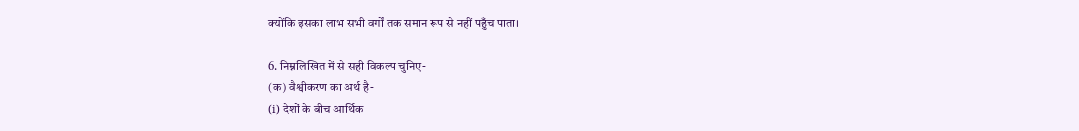क्योंकि इसका लाभ सभी वर्गों तक समान रूप से नहीं पहुँच पाता।

6. निम्नलिखित में से सही विकल्प चुनिए-
(क) वैश्वीकरण का अर्थ है-
(i) देशों के बीच आर्थिक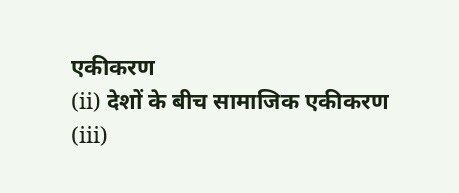एकीकरण
(ii) देशों के बीच सामाजिक एकीकरण
(iii)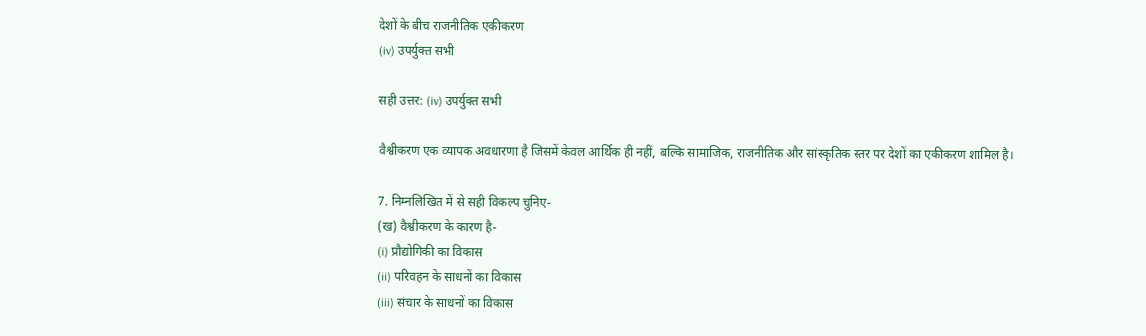देशों के बीच राजनीतिक एकीकरण
(iv) उपर्युक्त सभी

सही उत्तर: (iv) उपर्युक्त सभी

वैश्वीकरण एक व्यापक अवधारणा है जिसमें केवल आर्थिक ही नहीं, बल्कि सामाजिक, राजनीतिक और सांस्कृतिक स्तर पर देशों का एकीकरण शामिल है।

7. निम्नलिखित में से सही विकल्प चुनिए-
(ख) वैश्वीकरण के कारण है-
(i) प्रौद्योगिकी का विकास
(ii) परिवहन के साधनों का विकास
(iii) संचार के साधनों का विकास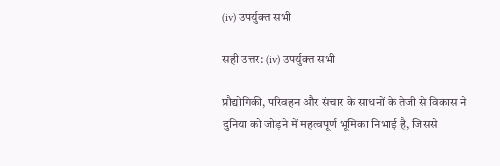(iv) उपर्युक्त सभी

सही उत्तर: (iv) उपर्युक्त सभी

प्रौद्योगिकी, परिवहन और संचार के साधनों के तेजी से विकास ने दुनिया को जोड़ने में महत्वपूर्ण भूमिका निभाई है, जिससे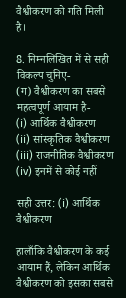वैश्वीकरण को गति मिली है।

8. निम्नलिखित में से सही विकल्प चुनिए-
(ग) वैश्वीकरण का सबसे महत्वपूर्ण आयाम है-
(i) आर्थिक वैश्वीकरण
(ii) सांस्कृतिक वैश्वीकरण
(iii) राजनीतिक वैश्वीकरण
(iv) इनमें से कोई नहीं

सही उत्तर: (i) आर्थिक वैश्वीकरण

हालाँकि वैश्वीकरण के कई आयाम हैं, लेकिन आर्थिक वैश्वीकरण को इसका सबसे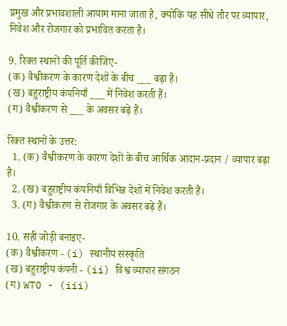प्रमुख और प्रभावशाली आयाम माना जाता है, क्योंकि यह सीधे तौर पर व्यापार, निवेश और रोजगार को प्रभावित करता है।

9. रिक्त स्थानों की पूर्ति कीजिए-
(क) वैश्वीकरण के कारण देशों के बीच ___ बढ़ा है।
(ख) बहुराष्ट्रीय कंपनियाँ ___ में निवेश करती हैं।
(ग) वैश्वीकरण से ___ के अवसर बढ़े हैं।

रिक्त स्थानों के उत्तर:
  1. (क) वैश्वीकरण के कारण देशों के बीच आर्थिक आदान-प्रदान / व्यापार बढ़ा है।
  2. (ख) बहुराष्ट्रीय कंपनियाँ विभिन्न देशों में निवेश करती हैं।
  3. (ग) वैश्वीकरण से रोजगार के अवसर बढ़े हैं।

10. सही जोड़ी बनाइए-
(क) वैश्वीकरण - (i) स्थानीय संस्कृति
(ख) बहुराष्ट्रीय कंपनी - (ii) विश्व व्यापार संगठन
(ग) WTO - (iii)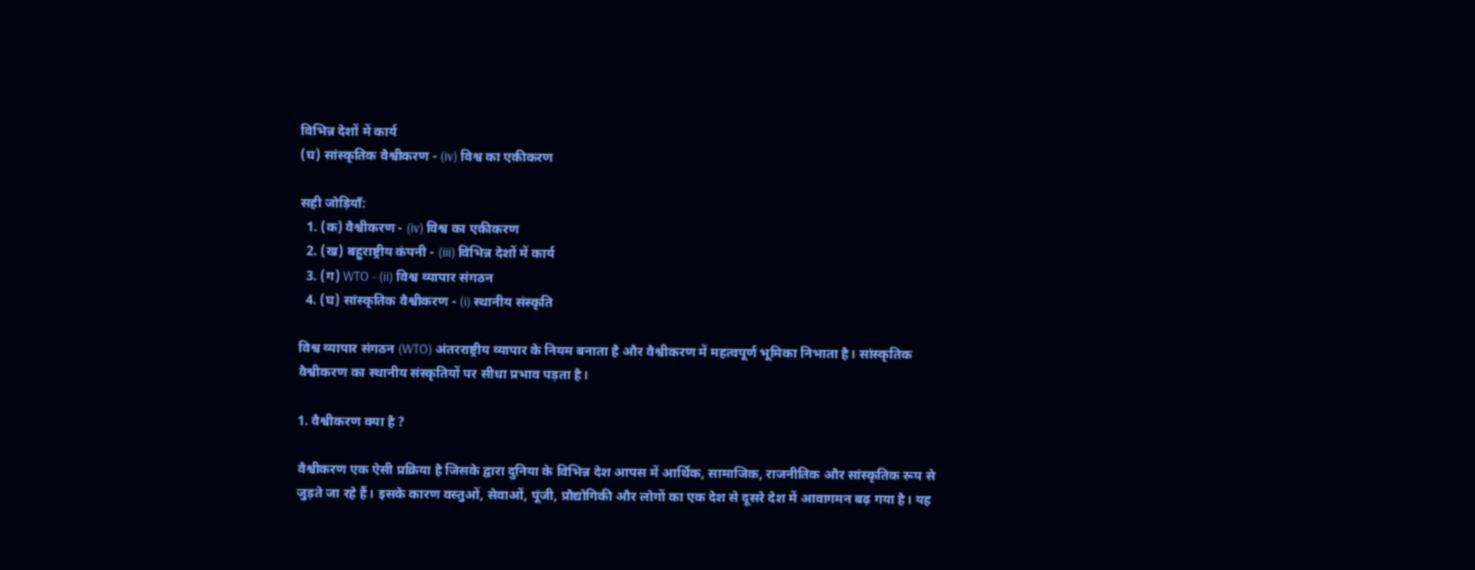विभिन्न देशों में कार्य
(घ) सांस्कृतिक वैश्वीकरण - (iv) विश्व का एकीकरण

सही जोड़ियाँ:
  1. (क) वैश्वीकरण - (iv) विश्व का एकीकरण
  2. (ख) बहुराष्ट्रीय कंपनी - (iii) विभिन्न देशों में कार्य
  3. (ग) WTO - (ii) विश्व व्यापार संगठन
  4. (घ) सांस्कृतिक वैश्वीकरण - (i) स्थानीय संस्कृति

विश्व व्यापार संगठन (WTO) अंतरराष्ट्रीय व्यापार के नियम बनाता है और वैश्वीकरण में महत्वपूर्ण भूमिका निभाता है। सांस्कृतिक वैश्वीकरण का स्थानीय संस्कृतियों पर सीधा प्रभाव पड़ता है।

1. वैश्वीकरण क्या है ?

वैश्वीकरण एक ऐसी प्रक्रिया है जिसके द्वारा दुनिया के विभिन्न देश आपस में आर्थिक, सामाजिक, राजनीतिक और सांस्कृतिक रूप से जुड़ते जा रहे हैं। इसके कारण वस्तुओं, सेवाओं, पूंजी, प्रौद्योगिकी और लोगों का एक देश से दूसरे देश में आवागमन बढ़ गया है। यह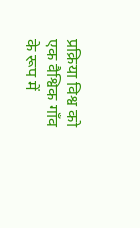प्रक्रिया विश्व को एक वैश्विक गाँव के रूप में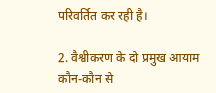परिवर्तित कर रही है।

2. वैश्वीकरण के दो प्रमुख आयाम कौन-कौन से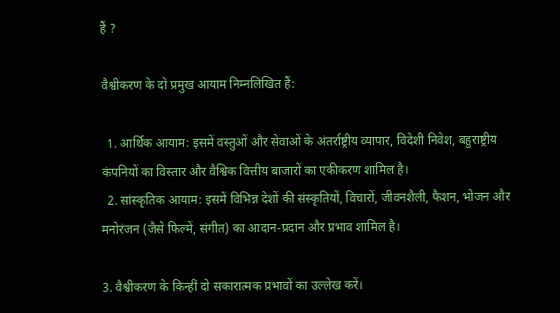हैं ?

वैश्वीकरण के दो प्रमुख आयाम निम्नलिखित हैं:

  1. आर्थिक आयाम: इसमें वस्तुओं और सेवाओं के अंतर्राष्ट्रीय व्यापार, विदेशी निवेश, बहुराष्ट्रीय कंपनियों का विस्तार और वैश्विक वित्तीय बाजारों का एकीकरण शामिल है।
  2. सांस्कृतिक आयाम: इसमें विभिन्न देशों की संस्कृतियों, विचारों, जीवनशैली, फैशन, भोजन और मनोरंजन (जैसे फिल्में, संगीत) का आदान-प्रदान और प्रभाव शामिल है।

3. वैश्वीकरण के किन्हीं दो सकारात्मक प्रभावों का उल्लेख करें।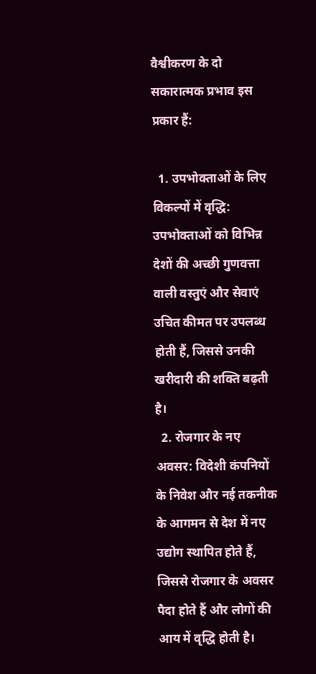वैश्वीकरण के दो सकारात्मक प्रभाव इस प्रकार हैं:

  1. उपभोक्ताओं के लिए विकल्पों में वृद्धि: उपभोक्ताओं को विभिन्न देशों की अच्छी गुणवत्ता वाली वस्तुएं और सेवाएं उचित कीमत पर उपलब्ध होती हैं, जिससे उनकी खरीदारी की शक्ति बढ़ती है।
  2. रोजगार के नए अवसर: विदेशी कंपनियों के निवेश और नई तकनीक के आगमन से देश में नए उद्योग स्थापित होते हैं, जिससे रोजगार के अवसर पैदा होते हैं और लोगों की आय में वृद्धि होती है।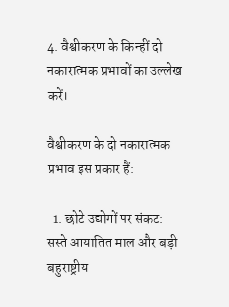4. वैश्वीकरण के किन्हीं दो नकारात्मक प्रभावों का उल्लेख करें।

वैश्वीकरण के दो नकारात्मक प्रभाव इस प्रकार हैं:

  1. छोटे उद्योगों पर संकट: सस्ते आयातित माल और बड़ी बहुराष्ट्रीय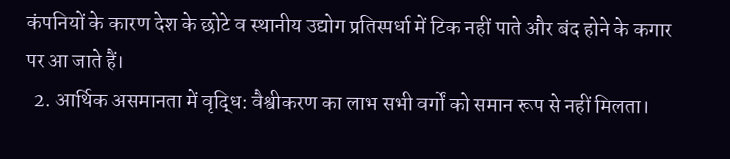कंपनियों के कारण देश के छोटे व स्थानीय उद्योग प्रतिस्पर्धा में टिक नहीं पाते और बंद होने के कगार पर आ जाते हैं।
  2. आर्थिक असमानता में वृद्धि: वैश्वीकरण का लाभ सभी वर्गों को समान रूप से नहीं मिलता।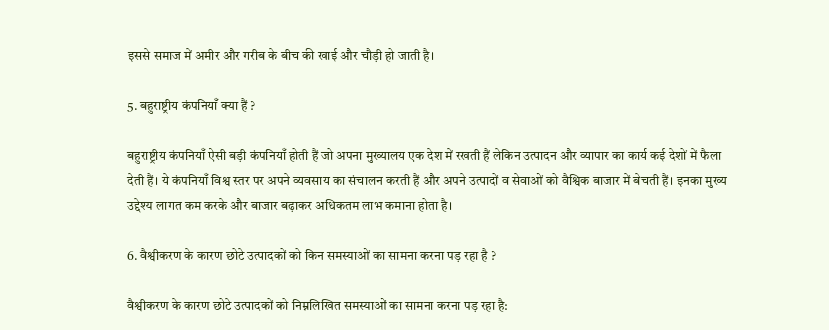इससे समाज में अमीर और गरीब के बीच की खाई और चौड़ी हो जाती है।

5. बहुराष्ट्रीय कंपनियाँ क्या हैं ?

बहुराष्ट्रीय कंपनियाँ ऐसी बड़ी कंपनियाँ होती हैं जो अपना मुख्यालय एक देश में रखती हैं लेकिन उत्पादन और व्यापार का कार्य कई देशों में फैला देती हैं। ये कंपनियाँ विश्व स्तर पर अपने व्यवसाय का संचालन करती हैं और अपने उत्पादों व सेवाओं को वैश्विक बाजार में बेचती हैं। इनका मुख्य उद्देश्य लागत कम करके और बाजार बढ़ाकर अधिकतम लाभ कमाना होता है।

6. वैश्वीकरण के कारण छोटे उत्पादकों को किन समस्याओं का सामना करना पड़ रहा है ?

वैश्वीकरण के कारण छोटे उत्पादकों को निम्नलिखित समस्याओं का सामना करना पड़ रहा है: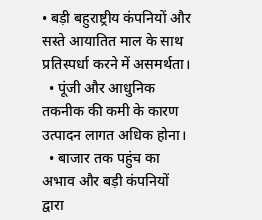• बड़ी बहुराष्ट्रीय कंपनियों और सस्ते आयातित माल के साथ प्रतिस्पर्धा करने में असमर्थता।
  • पूंजी और आधुनिक तकनीक की कमी के कारण उत्पादन लागत अधिक होना।
  • बाजार तक पहुंच का अभाव और बड़ी कंपनियों द्वारा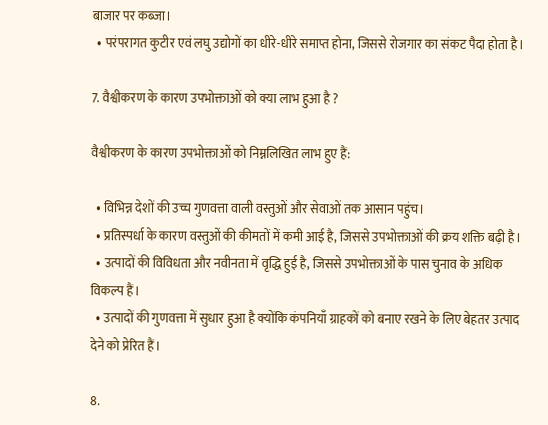बाजार पर कब्जा।
  • परंपरागत कुटीर एवं लघु उद्योगों का धीरे-धीरे समाप्त होना, जिससे रोजगार का संकट पैदा होता है।

7. वैश्वीकरण के कारण उपभोक्ताओं को क्या लाभ हुआ है ?

वैश्वीकरण के कारण उपभोक्ताओं को निम्नलिखित लाभ हुए हैं:

  • विभिन्न देशों की उच्च गुणवत्ता वाली वस्तुओं और सेवाओं तक आसान पहुंच।
  • प्रतिस्पर्धा के कारण वस्तुओं की कीमतों में कमी आई है, जिससे उपभोक्ताओं की क्रय शक्ति बढ़ी है।
  • उत्पादों की विविधता और नवीनता में वृद्धि हुई है, जिससे उपभोक्ताओं के पास चुनाव के अधिक विकल्प हैं।
  • उत्पादों की गुणवत्ता में सुधार हुआ है क्योंकि कंपनियाँ ग्राहकों को बनाए रखने के लिए बेहतर उत्पाद देने को प्रेरित हैं।

8.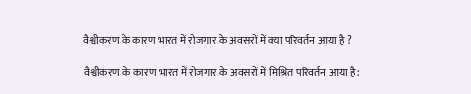वैश्वीकरण के कारण भारत में रोजगार के अवसरों में क्या परिवर्तन आया है ?

वैश्वीकरण के कारण भारत में रोजगार के अवसरों में मिश्रित परिवर्तन आया है: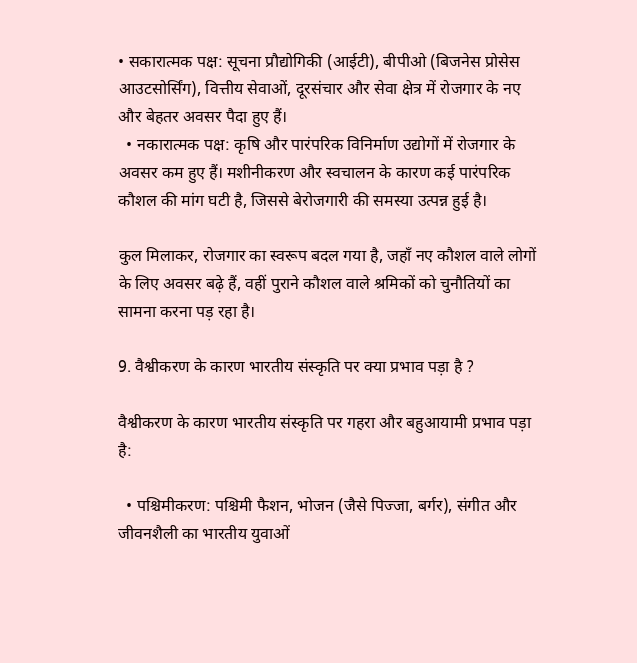• सकारात्मक पक्ष: सूचना प्रौद्योगिकी (आईटी), बीपीओ (बिजनेस प्रोसेस आउटसोर्सिंग), वित्तीय सेवाओं, दूरसंचार और सेवा क्षेत्र में रोजगार के नए और बेहतर अवसर पैदा हुए हैं।
  • नकारात्मक पक्ष: कृषि और पारंपरिक विनिर्माण उद्योगों में रोजगार के अवसर कम हुए हैं। मशीनीकरण और स्वचालन के कारण कई पारंपरिक कौशल की मांग घटी है, जिससे बेरोजगारी की समस्या उत्पन्न हुई है।

कुल मिलाकर, रोजगार का स्वरूप बदल गया है, जहाँ नए कौशल वाले लोगों के लिए अवसर बढ़े हैं, वहीं पुराने कौशल वाले श्रमिकों को चुनौतियों का सामना करना पड़ रहा है।

9. वैश्वीकरण के कारण भारतीय संस्कृति पर क्या प्रभाव पड़ा है ?

वैश्वीकरण के कारण भारतीय संस्कृति पर गहरा और बहुआयामी प्रभाव पड़ा है:

  • पश्चिमीकरण: पश्चिमी फैशन, भोजन (जैसे पिज्जा, बर्गर), संगीत और जीवनशैली का भारतीय युवाओं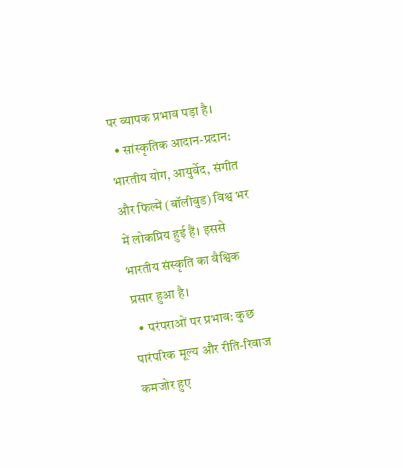पर व्यापक प्रभाव पड़ा है।
  • सांस्कृतिक आदान-प्रदान: भारतीय योग, आयुर्वेद, संगीत और फिल्में (बॉलीवुड) विश्व भर में लोकप्रिय हुई हैं। इससे भारतीय संस्कृति का वैश्विक प्रसार हुआ है।
  • परंपराओं पर प्रभाव: कुछ पारंपरिक मूल्य और रीति-रिवाज कमजोर हुए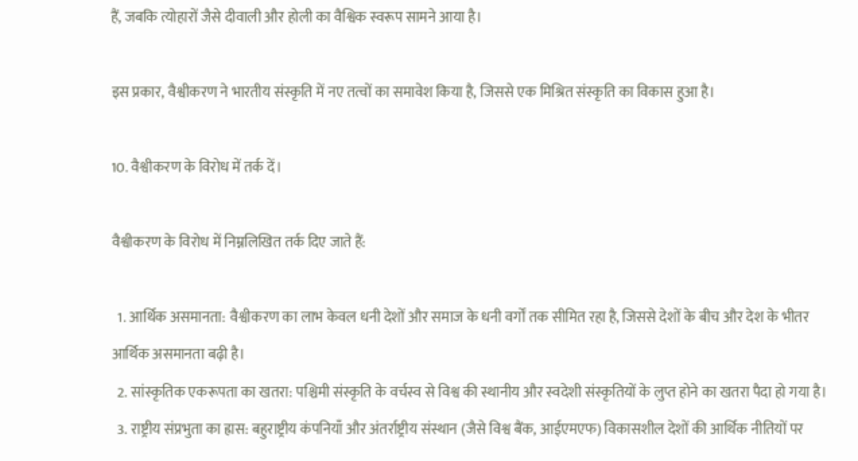हैं, जबकि त्योहारों जैसे दीवाली और होली का वैश्विक स्वरूप सामने आया है।

इस प्रकार, वैश्वीकरण ने भारतीय संस्कृति में नए तत्वों का समावेश किया है, जिससे एक मिश्रित संस्कृति का विकास हुआ है।

10. वैश्वीकरण के विरोध में तर्क दें।

वैश्वीकरण के विरोध में निम्नलिखित तर्क दिए जाते हैं:

  1. आर्थिक असमानता: वैश्वीकरण का लाभ केवल धनी देशों और समाज के धनी वर्गों तक सीमित रहा है, जिससे देशों के बीच और देश के भीतर आर्थिक असमानता बढ़ी है।
  2. सांस्कृतिक एकरूपता का खतरा: पश्चिमी संस्कृति के वर्चस्व से विश्व की स्थानीय और स्वदेशी संस्कृतियों के लुप्त होने का खतरा पैदा हो गया है।
  3. राष्ट्रीय संप्रभुता का ह्रास: बहुराष्ट्रीय कंपनियाँ और अंतर्राष्ट्रीय संस्थान (जैसे विश्व बैंक, आईएमएफ) विकासशील देशों की आर्थिक नीतियों पर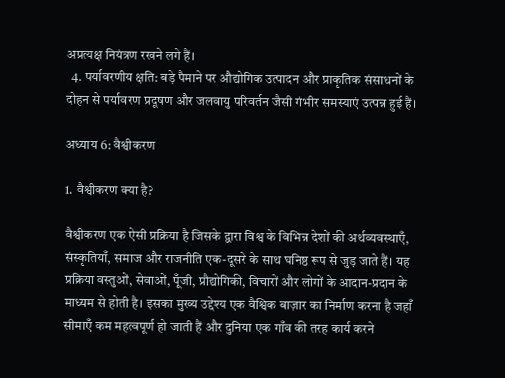अप्रत्यक्ष नियंत्रण रखने लगे हैं।
  4. पर्यावरणीय क्षति: बड़े पैमाने पर औद्योगिक उत्पादन और प्राकृतिक संसाधनों के दोहन से पर्यावरण प्रदूषण और जलवायु परिवर्तन जैसी गंभीर समस्याएं उत्पन्न हुई हैं।

अध्याय 6: वैश्वीकरण

1. वैश्वीकरण क्या है?

वैश्वीकरण एक ऐसी प्रक्रिया है जिसके द्वारा विश्व के विभिन्न देशों की अर्थव्यवस्थाएँ, संस्कृतियाँ, समाज और राजनीति एक-दूसरे के साथ घनिष्ठ रूप से जुड़ जाते हैं। यह प्रक्रिया वस्तुओं, सेवाओं, पूँजी, प्रौद्योगिकी, विचारों और लोगों के आदान-प्रदान के माध्यम से होती है। इसका मुख्य उद्देश्य एक वैश्विक बाज़ार का निर्माण करना है जहाँ सीमाएँ कम महत्वपूर्ण हो जाती हैं और दुनिया एक गाँव की तरह कार्य करने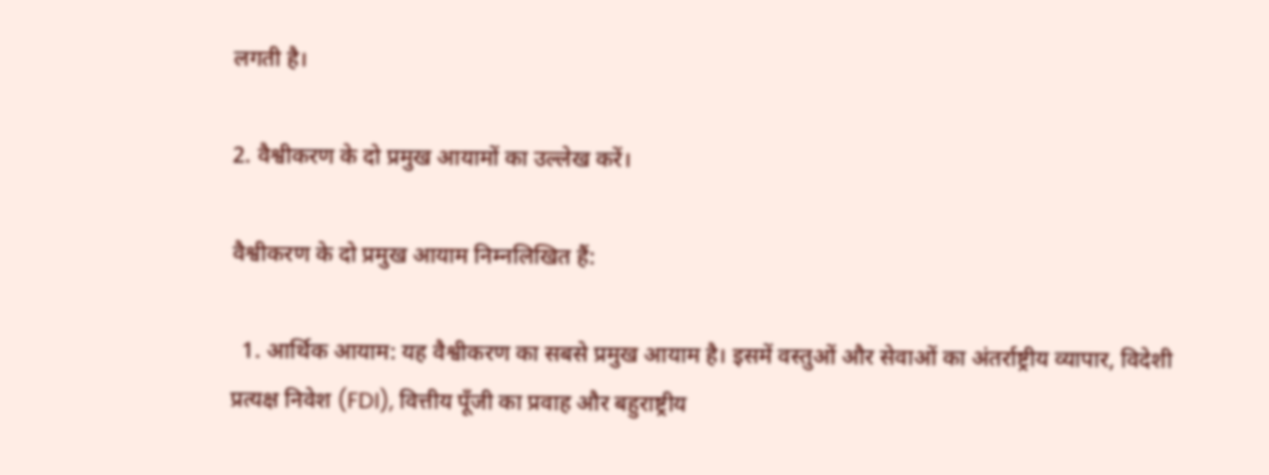लगती है।

2. वैश्वीकरण के दो प्रमुख आयामों का उल्लेख करें।

वैश्वीकरण के दो प्रमुख आयाम निम्नलिखित हैं:

  1. आर्थिक आयाम: यह वैश्वीकरण का सबसे प्रमुख आयाम है। इसमें वस्तुओं और सेवाओं का अंतर्राष्ट्रीय व्यापार, विदेशी प्रत्यक्ष निवेश (FDI), वित्तीय पूँजी का प्रवाह और बहुराष्ट्रीय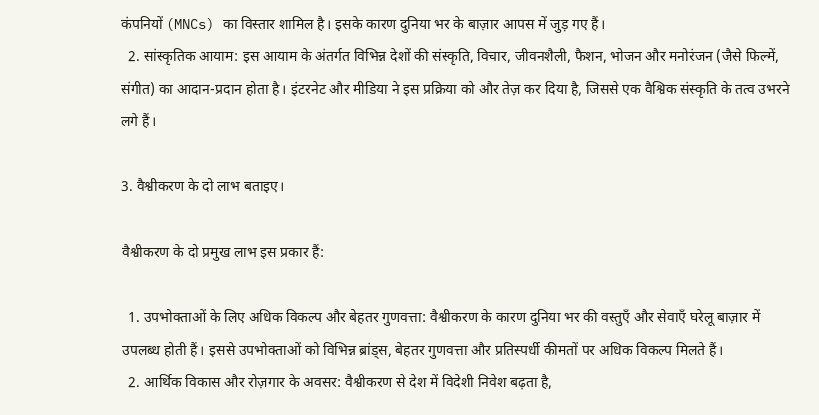कंपनियों (MNCs) का विस्तार शामिल है। इसके कारण दुनिया भर के बाज़ार आपस में जुड़ गए हैं।
  2. सांस्कृतिक आयाम: इस आयाम के अंतर्गत विभिन्न देशों की संस्कृति, विचार, जीवनशैली, फैशन, भोजन और मनोरंजन (जैसे फिल्में, संगीत) का आदान-प्रदान होता है। इंटरनेट और मीडिया ने इस प्रक्रिया को और तेज़ कर दिया है, जिससे एक वैश्विक संस्कृति के तत्व उभरने लगे हैं।

3. वैश्वीकरण के दो लाभ बताइए।

वैश्वीकरण के दो प्रमुख लाभ इस प्रकार हैं:

  1. उपभोक्ताओं के लिए अधिक विकल्प और बेहतर गुणवत्ता: वैश्वीकरण के कारण दुनिया भर की वस्तुएँ और सेवाएँ घरेलू बाज़ार में उपलब्ध होती हैं। इससे उपभोक्ताओं को विभिन्न ब्रांड्स, बेहतर गुणवत्ता और प्रतिस्पर्धी कीमतों पर अधिक विकल्प मिलते हैं।
  2. आर्थिक विकास और रोज़गार के अवसर: वैश्वीकरण से देश में विदेशी निवेश बढ़ता है,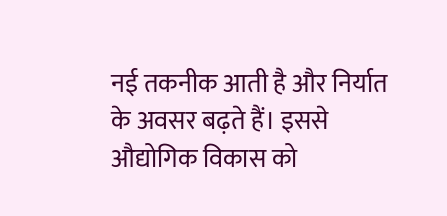नई तकनीक आती है और निर्यात के अवसर बढ़ते हैं। इससे औद्योगिक विकास को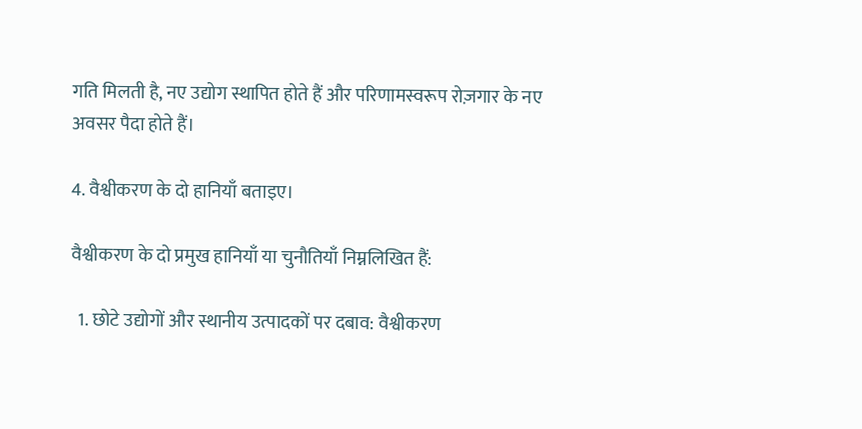गति मिलती है, नए उद्योग स्थापित होते हैं और परिणामस्वरूप रोज़गार के नए अवसर पैदा होते हैं।

4. वैश्वीकरण के दो हानियाँ बताइए।

वैश्वीकरण के दो प्रमुख हानियाँ या चुनौतियाँ निम्नलिखित हैं:

  1. छोटे उद्योगों और स्थानीय उत्पादकों पर दबाव: वैश्वीकरण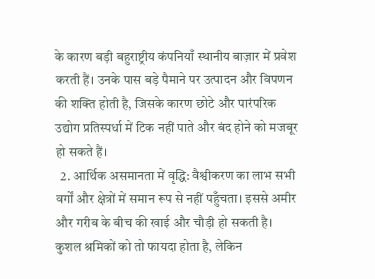के कारण बड़ी बहुराष्ट्रीय कंपनियाँ स्थानीय बाज़ार में प्रवेश करती हैं। उनके पास बड़े पैमाने पर उत्पादन और विपणन की शक्ति होती है, जिसके कारण छोटे और पारंपरिक उद्योग प्रतिस्पर्धा में टिक नहीं पाते और बंद होने को मजबूर हो सकते हैं।
  2. आर्थिक असमानता में वृद्धि: वैश्वीकरण का लाभ सभी वर्गों और क्षेत्रों में समान रूप से नहीं पहुँचता। इससे अमीर और गरीब के बीच की खाई और चौड़ी हो सकती है। कुशल श्रमिकों को तो फायदा होता है, लेकिन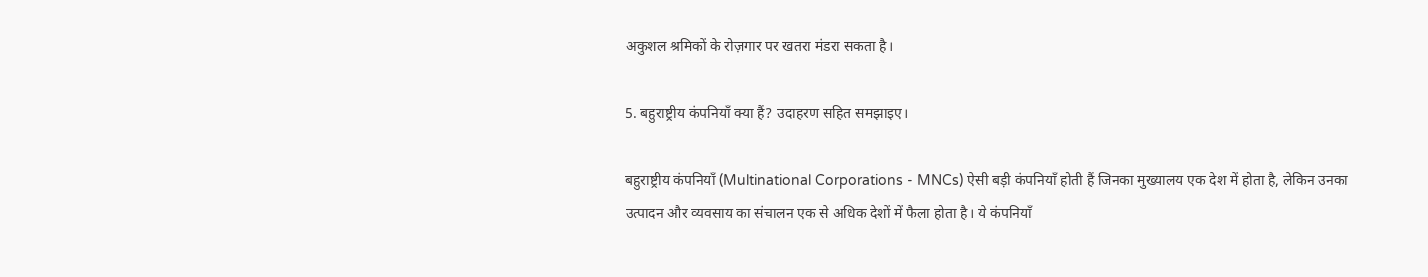अकुशल श्रमिकों के रोज़गार पर खतरा मंडरा सकता है।

5. बहुराष्ट्रीय कंपनियाँ क्या हैं? उदाहरण सहित समझाइए।

बहुराष्ट्रीय कंपनियाँ (Multinational Corporations - MNCs) ऐसी बड़ी कंपनियाँ होती हैं जिनका मुख्यालय एक देश में होता है, लेकिन उनका उत्पादन और व्यवसाय का संचालन एक से अधिक देशों में फैला होता है। ये कंपनियाँ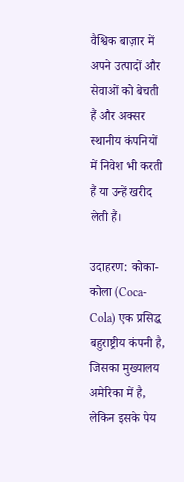वैश्विक बाज़ार में अपने उत्पादों और सेवाओं को बेचती हैं और अक्सर स्थानीय कंपनियों में निवेश भी करती हैं या उन्हें खरीद लेती हैं।

उदाहरण: कोका-कोला (Coca-Cola) एक प्रसिद्ध बहुराष्ट्रीय कंपनी है, जिसका मुख्यालय अमेरिका में है, लेकिन इसके पेय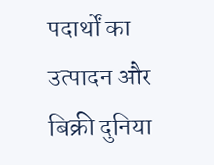पदार्थों का उत्पादन और बिक्री दुनिया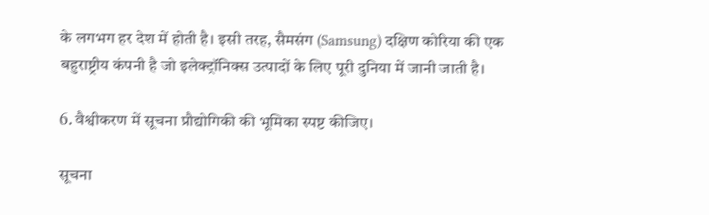के लगभग हर देश में होती है। इसी तरह, सैमसंग (Samsung) दक्षिण कोरिया की एक बहुराष्ट्रीय कंपनी है जो इलेक्ट्रॉनिक्स उत्पादों के लिए पूरी दुनिया में जानी जाती है।

6. वैश्वीकरण में सूचना प्रौद्योगिकी की भूमिका स्पष्ट कीजिए।

सूचना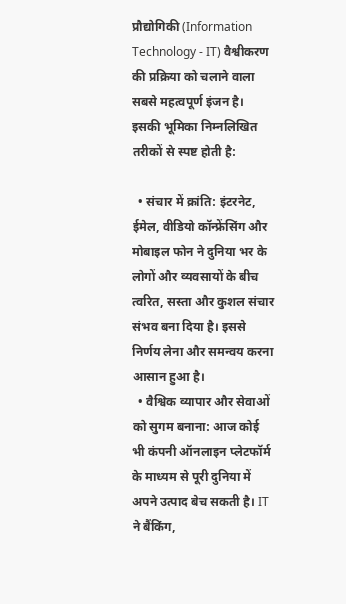प्रौद्योगिकी (Information Technology - IT) वैश्वीकरण की प्रक्रिया को चलाने वाला सबसे महत्वपूर्ण इंजन है। इसकी भूमिका निम्नलिखित तरीकों से स्पष्ट होती है:

  • संचार में क्रांति: इंटरनेट, ईमेल, वीडियो कॉन्फ्रेंसिंग और मोबाइल फोन ने दुनिया भर के लोगों और व्यवसायों के बीच त्वरित, सस्ता और कुशल संचार संभव बना दिया है। इससे निर्णय लेना और समन्वय करना आसान हुआ है।
  • वैश्विक व्यापार और सेवाओं को सुगम बनाना: आज कोई भी कंपनी ऑनलाइन प्लेटफॉर्म के माध्यम से पूरी दुनिया में अपने उत्पाद बेच सकती है। IT ने बैंकिंग,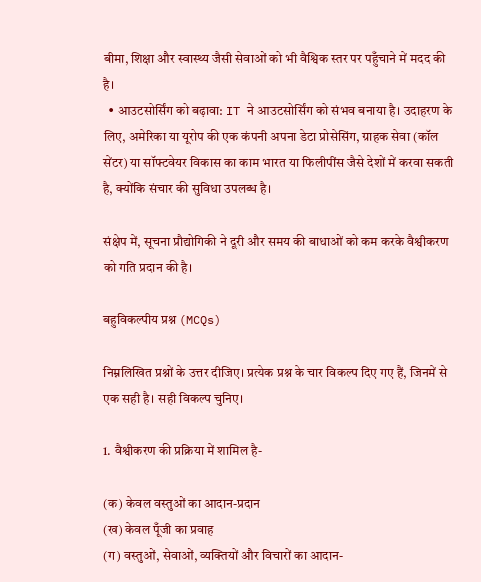बीमा, शिक्षा और स्वास्थ्य जैसी सेवाओं को भी वैश्विक स्तर पर पहुँचाने में मदद की है।
  • आउटसोर्सिंग को बढ़ावा: IT ने आउटसोर्सिंग को संभव बनाया है। उदाहरण के लिए, अमेरिका या यूरोप की एक कंपनी अपना डेटा प्रोसेसिंग, ग्राहक सेवा (कॉल सेंटर) या सॉफ्टवेयर विकास का काम भारत या फिलीपींस जैसे देशों में करवा सकती है, क्योंकि संचार की सुविधा उपलब्ध है।

संक्षेप में, सूचना प्रौद्योगिकी ने दूरी और समय की बाधाओं को कम करके वैश्वीकरण को गति प्रदान की है।

बहुविकल्पीय प्रश्न (MCQs)

निम्नलिखित प्रश्नों के उत्तर दीजिए। प्रत्येक प्रश्न के चार विकल्प दिए गए हैं, जिनमें से एक सही है। सही विकल्प चुनिए।

1. वैश्वीकरण की प्रक्रिया में शामिल है-

(क) केवल वस्तुओं का आदान-प्रदान
(ख) केवल पूँजी का प्रवाह
(ग) वस्तुओं, सेवाओं, व्यक्तियों और विचारों का आदान-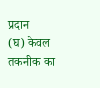प्रदान
(घ) केवल तकनीक का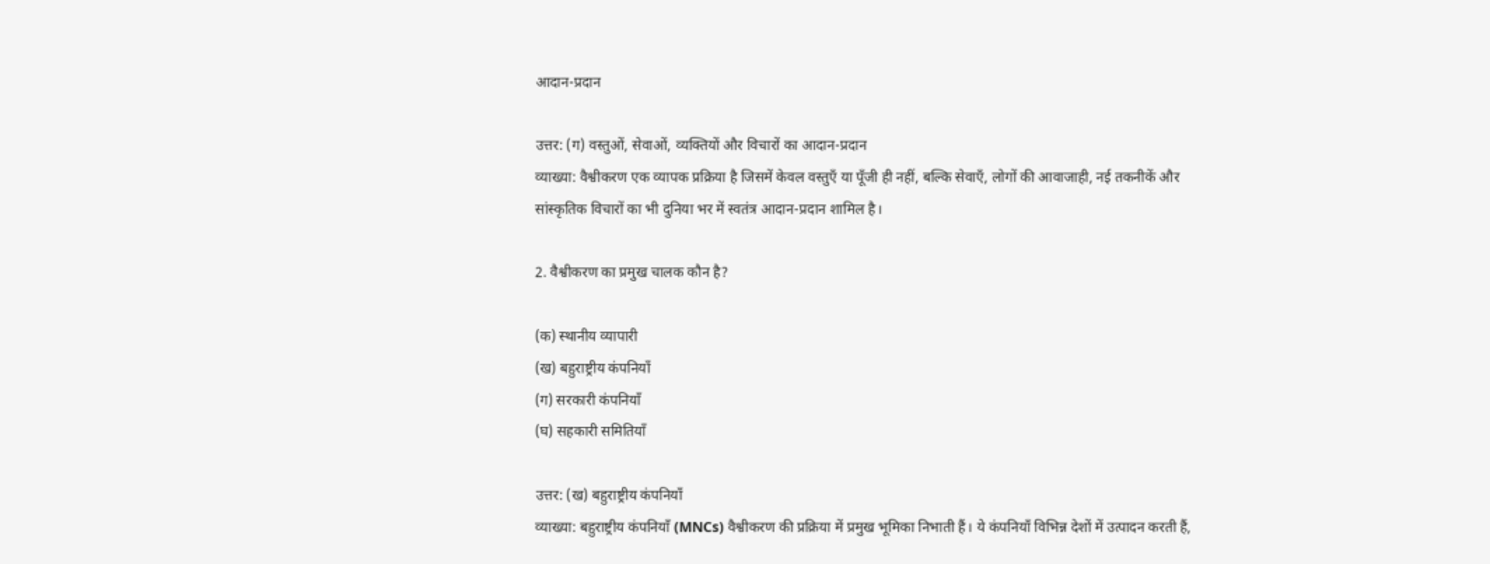आदान-प्रदान

उत्तर: (ग) वस्तुओं, सेवाओं, व्यक्तियों और विचारों का आदान-प्रदान
व्याख्या: वैश्वीकरण एक व्यापक प्रक्रिया है जिसमें केवल वस्तुएँ या पूँजी ही नहीं, बल्कि सेवाएँ, लोगों की आवाजाही, नई तकनीकें और सांस्कृतिक विचारों का भी दुनिया भर में स्वतंत्र आदान-प्रदान शामिल है।

2. वैश्वीकरण का प्रमुख चालक कौन है?

(क) स्थानीय व्यापारी
(ख) बहुराष्ट्रीय कंपनियाँ
(ग) सरकारी कंपनियाँ
(घ) सहकारी समितियाँ

उत्तर: (ख) बहुराष्ट्रीय कंपनियाँ
व्याख्या: बहुराष्ट्रीय कंपनियाँ (MNCs) वैश्वीकरण की प्रक्रिया में प्रमुख भूमिका निभाती हैं। ये कंपनियाँ विभिन्न देशों में उत्पादन करती हैं,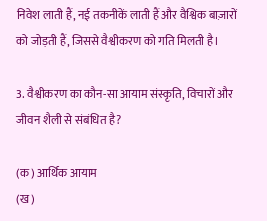निवेश लाती हैं, नई तकनीकें लाती हैं और वैश्विक बाज़ारों को जोड़ती हैं, जिससे वैश्वीकरण को गति मिलती है।

3. वैश्वीकरण का कौन-सा आयाम संस्कृति, विचारों और जीवन शैली से संबंधित है?

(क) आर्थिक आयाम
(ख)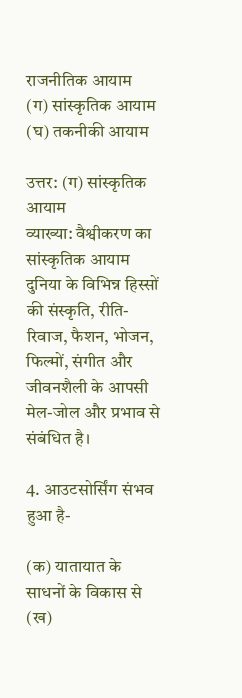राजनीतिक आयाम
(ग) सांस्कृतिक आयाम
(घ) तकनीकी आयाम

उत्तर: (ग) सांस्कृतिक आयाम
व्याख्या: वैश्वीकरण का सांस्कृतिक आयाम दुनिया के विभिन्न हिस्सों की संस्कृति, रीति-रिवाज, फैशन, भोजन, फिल्मों, संगीत और जीवनशैली के आपसी मेल-जोल और प्रभाव से संबंधित है।

4. आउटसोर्सिंग संभव हुआ है-

(क) यातायात के साधनों के विकास से
(ख)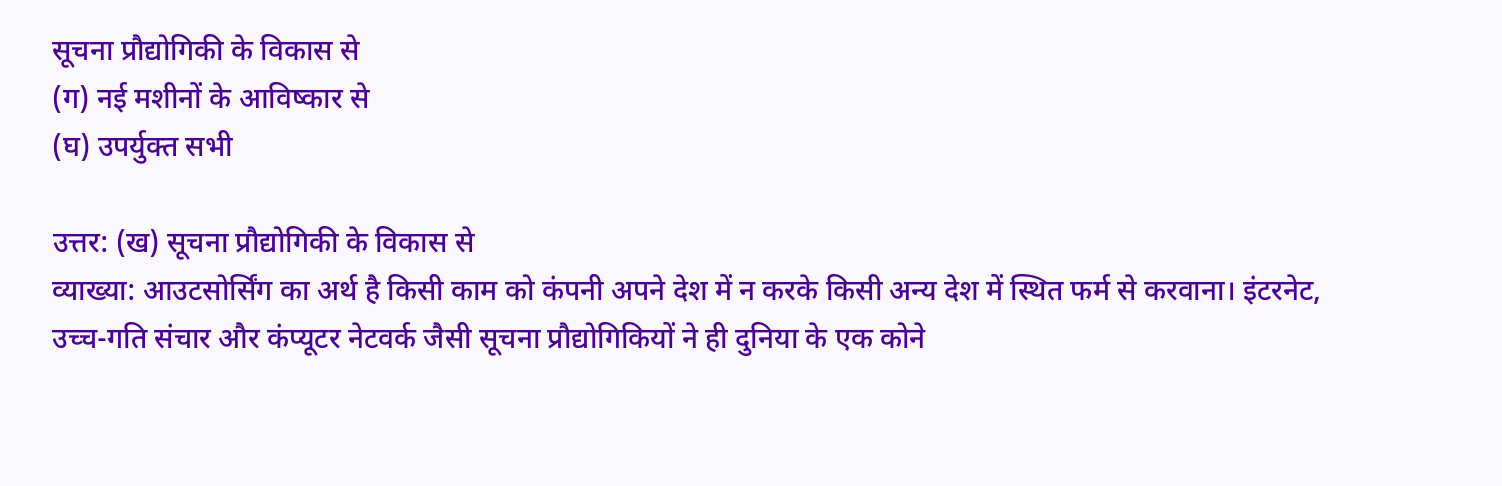सूचना प्रौद्योगिकी के विकास से
(ग) नई मशीनों के आविष्कार से
(घ) उपर्युक्त सभी

उत्तर: (ख) सूचना प्रौद्योगिकी के विकास से
व्याख्या: आउटसोर्सिंग का अर्थ है किसी काम को कंपनी अपने देश में न करके किसी अन्य देश में स्थित फर्म से करवाना। इंटरनेट, उच्च-गति संचार और कंप्यूटर नेटवर्क जैसी सूचना प्रौद्योगिकियों ने ही दुनिया के एक कोने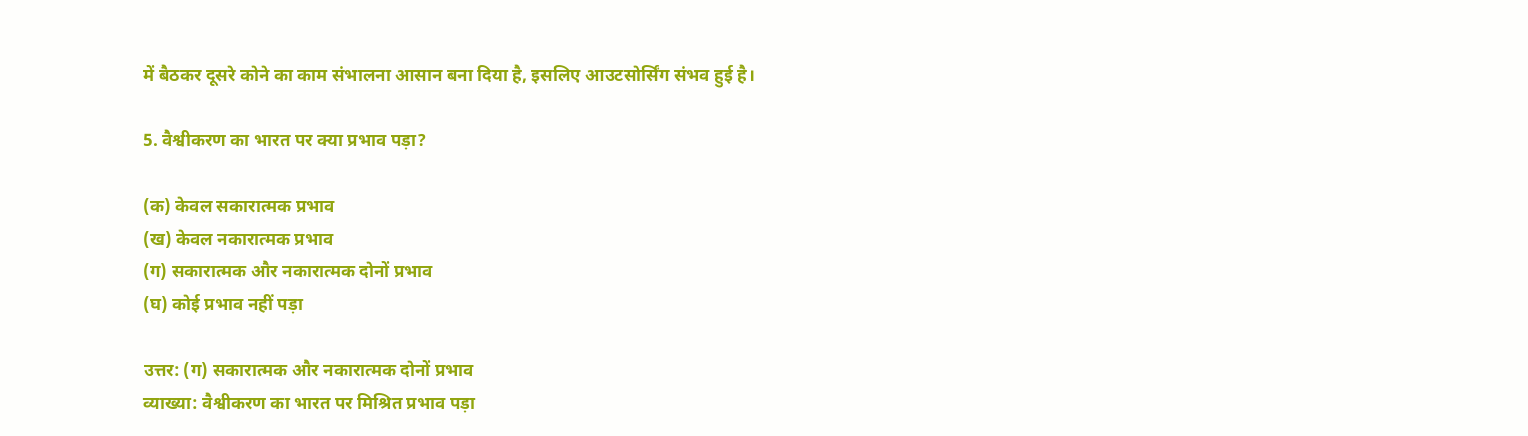में बैठकर दूसरे कोने का काम संभालना आसान बना दिया है, इसलिए आउटसोर्सिंग संभव हुई है।

5. वैश्वीकरण का भारत पर क्या प्रभाव पड़ा?

(क) केवल सकारात्मक प्रभाव
(ख) केवल नकारात्मक प्रभाव
(ग) सकारात्मक और नकारात्मक दोनों प्रभाव
(घ) कोई प्रभाव नहीं पड़ा

उत्तर: (ग) सकारात्मक और नकारात्मक दोनों प्रभाव
व्याख्या: वैश्वीकरण का भारत पर मिश्रित प्रभाव पड़ा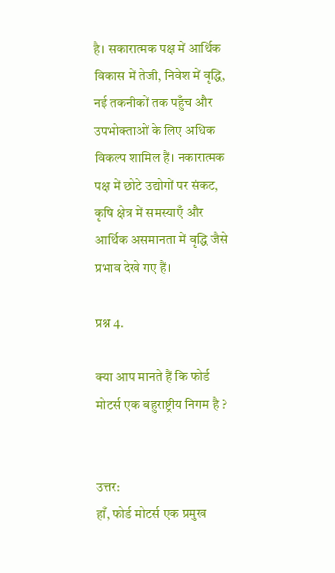है। सकारात्मक पक्ष में आर्थिक विकास में तेजी, निवेश में वृद्धि, नई तकनीकों तक पहुँच और उपभोक्ताओं के लिए अधिक विकल्प शामिल हैं। नकारात्मक पक्ष में छोटे उद्योगों पर संकट, कृषि क्षेत्र में समस्याएँ और आर्थिक असमानता में वृद्धि जैसे प्रभाव देखे गए हैं।

प्रश्न 4.

क्या आप मानते हैं कि फोर्ड मोटर्स एक बहुराष्ट्रीय निगम है ?


उत्तर:
हाँ, फोर्ड मोटर्स एक प्रमुख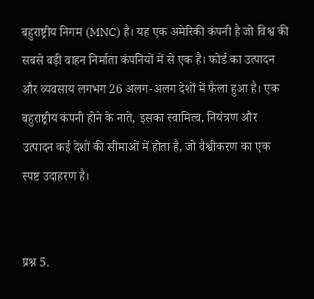बहुराष्ट्रीय निगम (MNC) है। यह एक अमेरिकी कंपनी है जो विश्व की सबसे बड़ी वाहन निर्माता कंपनियों में से एक है। फोर्ड का उत्पादन और व्यवसाय लगभग 26 अलग-अलग देशों में फैला हुआ है। एक बहुराष्ट्रीय कंपनी होने के नाते, इसका स्वामित्व, नियंत्रण और उत्पादन कई देशों की सीमाओं में होता है, जो वैश्वीकरण का एक स्पष्ट उदाहरण है।


प्रश्न 5.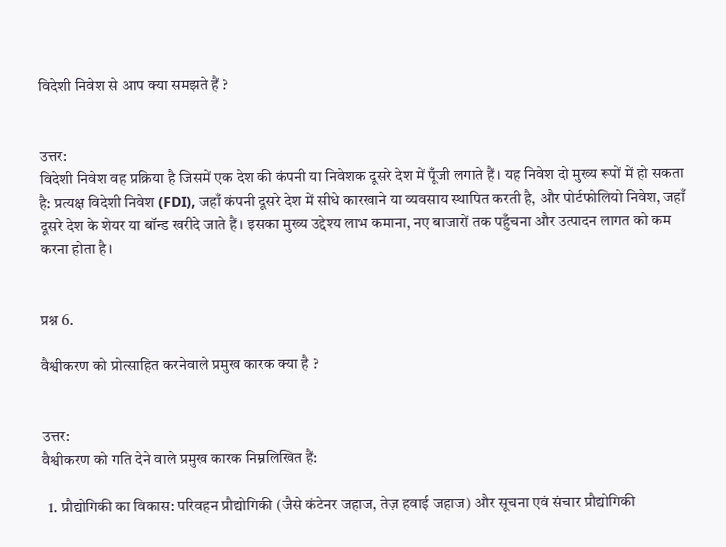विदेशी निवेश से आप क्या समझते हैं ?


उत्तर:
विदेशी निवेश वह प्रक्रिया है जिसमें एक देश की कंपनी या निवेशक दूसरे देश में पूँजी लगाते हैं। यह निवेश दो मुख्य रूपों में हो सकता है: प्रत्यक्ष विदेशी निवेश (FDI), जहाँ कंपनी दूसरे देश में सीधे कारखाने या व्यवसाय स्थापित करती है, और पोर्टफोलियो निवेश, जहाँ दूसरे देश के शेयर या बॉन्ड खरीदे जाते हैं। इसका मुख्य उद्देश्य लाभ कमाना, नए बाजारों तक पहुँचना और उत्पादन लागत को कम करना होता है।


प्रश्न 6.

वैश्वीकरण को प्रोत्साहित करनेवाले प्रमुख कारक क्या है ?


उत्तर:
वैश्वीकरण को गति देने वाले प्रमुख कारक निम्नलिखित हैं:

  1. प्रौद्योगिकी का विकास: परिवहन प्रौद्योगिकी (जैसे कंटेनर जहाज, तेज़ हवाई जहाज) और सूचना एवं संचार प्रौद्योगिकी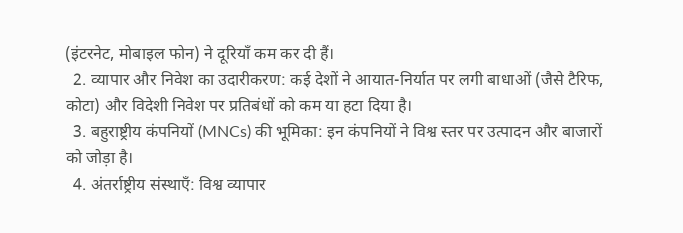(इंटरनेट, मोबाइल फोन) ने दूरियाँ कम कर दी हैं।
  2. व्यापार और निवेश का उदारीकरण: कई देशों ने आयात-निर्यात पर लगी बाधाओं (जैसे टैरिफ, कोटा) और विदेशी निवेश पर प्रतिबंधों को कम या हटा दिया है।
  3. बहुराष्ट्रीय कंपनियों (MNCs) की भूमिका: इन कंपनियों ने विश्व स्तर पर उत्पादन और बाजारों को जोड़ा है।
  4. अंतर्राष्ट्रीय संस्थाएँ: विश्व व्यापार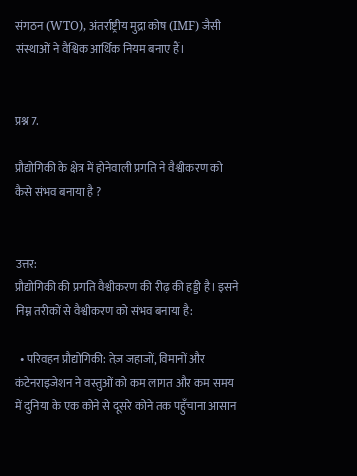संगठन (WTO), अंतर्राष्ट्रीय मुद्रा कोष (IMF) जैसी संस्थाओं ने वैश्विक आर्थिक नियम बनाए हैं।


प्रश्न 7.

प्रौद्योगिकी के क्षेत्र में होनेवाली प्रगति ने वैश्वीकरण को कैसे संभव बनाया है ?


उत्तर:
प्रौद्योगिकी की प्रगति वैश्वीकरण की रीढ़ की हड्डी है। इसने निम्न तरीकों से वैश्वीकरण को संभव बनाया है:

  • परिवहन प्रौद्योगिकी: तेज़ जहाजों, विमानों और कंटेनराइजेशन ने वस्तुओं को कम लागत और कम समय में दुनिया के एक कोने से दूसरे कोने तक पहुँचाना आसान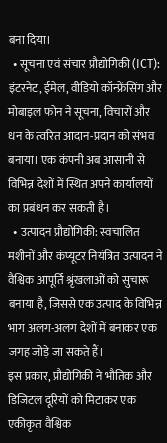बना दिया।
  • सूचना एवं संचार प्रौद्योगिकी (ICT): इंटरनेट, ईमेल, वीडियो कॉन्फ्रेंसिंग और मोबाइल फोन ने सूचना, विचारों और धन के त्वरित आदान-प्रदान को संभव बनाया। एक कंपनी अब आसानी से विभिन्न देशों में स्थित अपने कार्यालयों का प्रबंधन कर सकती है।
  • उत्पादन प्रौद्योगिकी: स्वचालित मशीनों और कंप्यूटर नियंत्रित उत्पादन ने वैश्विक आपूर्ति श्रृंखलाओं को सुचारू बनाया है, जिससे एक उत्पाद के विभिन्न भाग अलग-अलग देशों में बनाकर एक जगह जोड़े जा सकते हैं।
इस प्रकार, प्रौद्योगिकी ने भौतिक और डिजिटल दूरियों को मिटाकर एक एकीकृत वैश्विक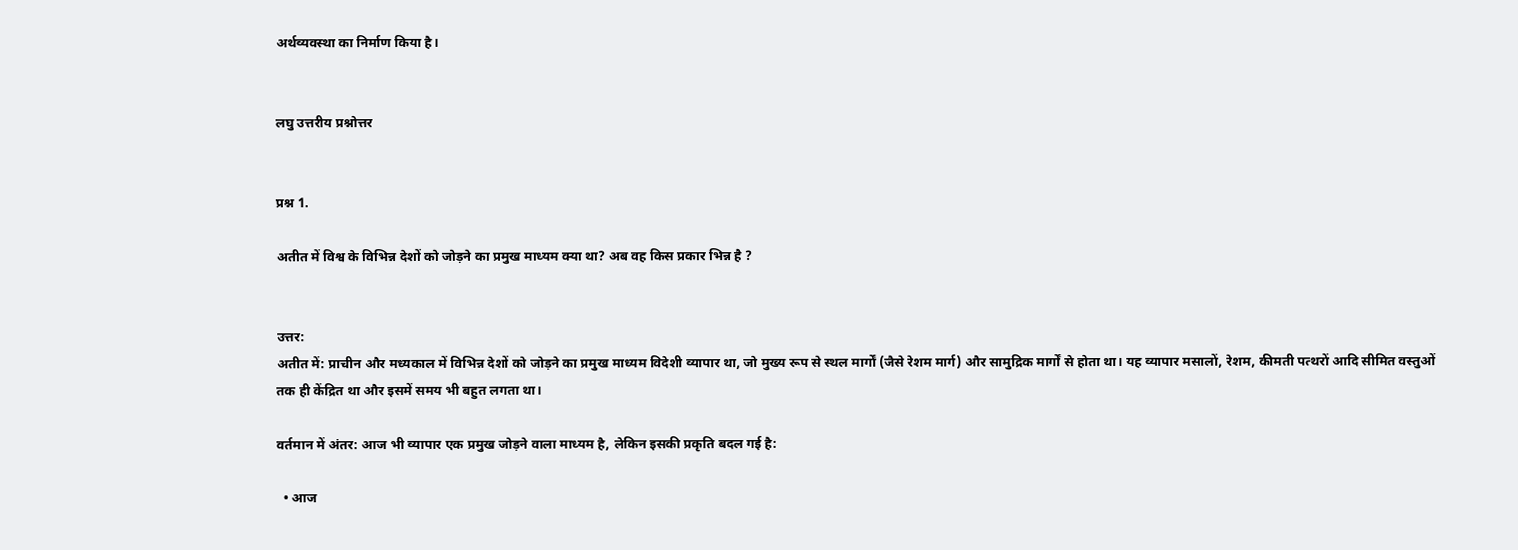अर्थव्यवस्था का निर्माण किया है।


लघु उत्तरीय प्रश्नोत्तर


प्रश्न 1.

अतीत में विश्व के विभिन्न देशों को जोड़ने का प्रमुख माध्यम क्या था? अब वह किस प्रकार भिन्न है ?


उत्तर:
अतीत में: प्राचीन और मध्यकाल में विभिन्न देशों को जोड़ने का प्रमुख माध्यम विदेशी व्यापार था, जो मुख्य रूप से स्थल मार्गों (जैसे रेशम मार्ग) और सामुद्रिक मार्गों से होता था। यह व्यापार मसालों, रेशम, कीमती पत्थरों आदि सीमित वस्तुओं तक ही केंद्रित था और इसमें समय भी बहुत लगता था।

वर्तमान में अंतर: आज भी व्यापार एक प्रमुख जोड़ने वाला माध्यम है, लेकिन इसकी प्रकृति बदल गई है:

  • आज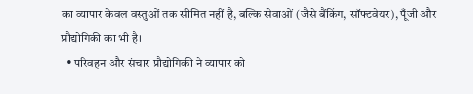का व्यापार केवल वस्तुओं तक सीमित नहीं है, बल्कि सेवाओं (जैसे बैंकिंग, सॉफ्टवेयर), पूँजी और प्रौद्योगिकी का भी है।
  • परिवहन और संचार प्रौद्योगिकी ने व्यापार को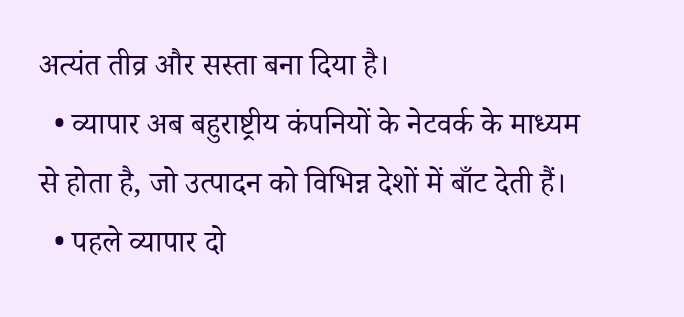अत्यंत तीव्र और सस्ता बना दिया है।
  • व्यापार अब बहुराष्ट्रीय कंपनियों के नेटवर्क के माध्यम से होता है, जो उत्पादन को विभिन्न देशों में बाँट देती हैं।
  • पहले व्यापार दो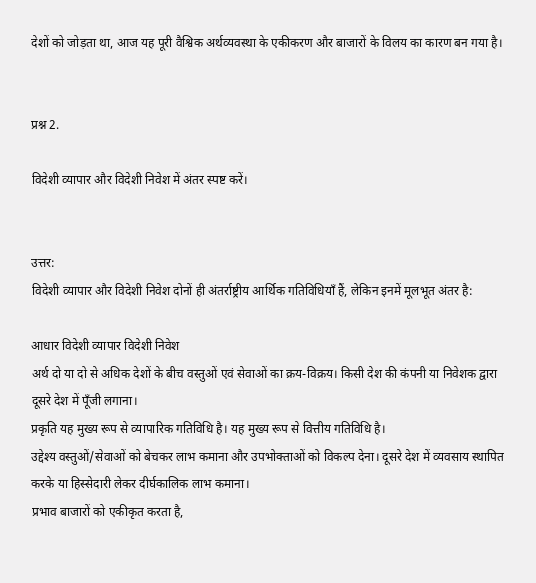देशों को जोड़ता था, आज यह पूरी वैश्विक अर्थव्यवस्था के एकीकरण और बाजारों के विलय का कारण बन गया है।


प्रश्न 2.

विदेशी व्यापार और विदेशी निवेश में अंतर स्पष्ट करें।


उत्तर:
विदेशी व्यापार और विदेशी निवेश दोनों ही अंतर्राष्ट्रीय आर्थिक गतिविधियाँ हैं, लेकिन इनमें मूलभूत अंतर है:

आधार विदेशी व्यापार विदेशी निवेश
अर्थ दो या दो से अधिक देशों के बीच वस्तुओं एवं सेवाओं का क्रय-विक्रय। किसी देश की कंपनी या निवेशक द्वारा दूसरे देश में पूँजी लगाना।
प्रकृति यह मुख्य रूप से व्यापारिक गतिविधि है। यह मुख्य रूप से वित्तीय गतिविधि है।
उद्देश्य वस्तुओं/सेवाओं को बेचकर लाभ कमाना और उपभोक्ताओं को विकल्प देना। दूसरे देश में व्यवसाय स्थापित करके या हिस्सेदारी लेकर दीर्घकालिक लाभ कमाना।
प्रभाव बाजारों को एकीकृत करता है,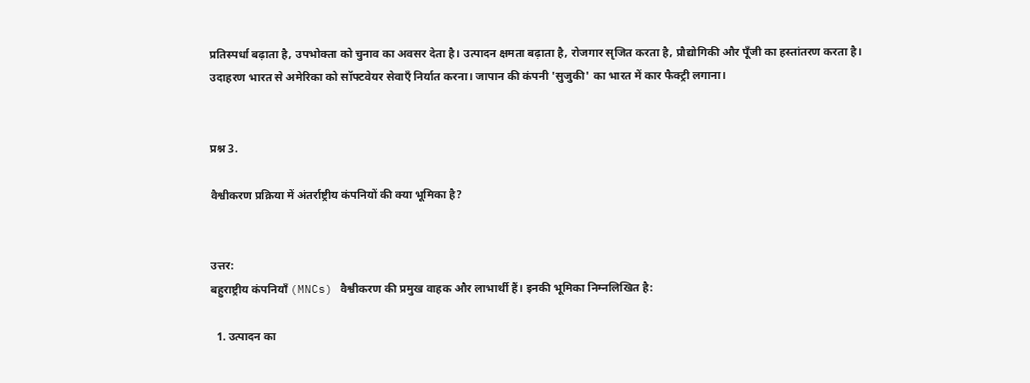प्रतिस्पर्धा बढ़ाता है, उपभोक्ता को चुनाव का अवसर देता है। उत्पादन क्षमता बढ़ाता है, रोजगार सृजित करता है, प्रौद्योगिकी और पूँजी का हस्तांतरण करता है।
उदाहरण भारत से अमेरिका को सॉफ्टवेयर सेवाएँ निर्यात करना। जापान की कंपनी 'सुजुकी' का भारत में कार फैक्ट्री लगाना।


प्रश्न 3.

वैश्वीकरण प्रक्रिया में अंतर्राष्ट्रीय कंपनियों की क्या भूमिका है?


उत्तर:
बहुराष्ट्रीय कंपनियाँ (MNCs) वैश्वीकरण की प्रमुख वाहक और लाभार्थी हैं। इनकी भूमिका निम्नलिखित है:

  1. उत्पादन का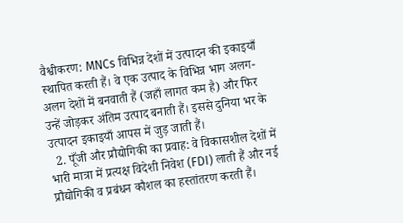वैश्वीकरण: MNCs विभिन्न देशों में उत्पादन की इकाइयाँ स्थापित करती हैं। वे एक उत्पाद के विभिन्न भाग अलग-अलग देशों में बनवाती हैं (जहाँ लागत कम है) और फिर उन्हें जोड़कर अंतिम उत्पाद बनाती हैं। इससे दुनिया भर के उत्पादन इकाइयाँ आपस में जुड़ जाती हैं।
  2. पूँजी और प्रौद्योगिकी का प्रवाह: वे विकासशील देशों में भारी मात्रा में प्रत्यक्ष विदेशी निवेश (FDI) लाती हैं और नई प्रौद्योगिकी व प्रबंधन कौशल का हस्तांतरण करती हैं।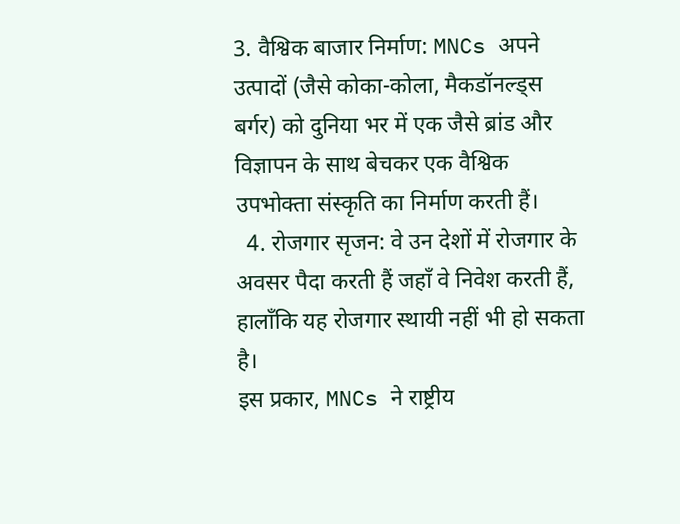3. वैश्विक बाजार निर्माण: MNCs अपने उत्पादों (जैसे कोका-कोला, मैकडॉनल्ड्स बर्गर) को दुनिया भर में एक जैसे ब्रांड और विज्ञापन के साथ बेचकर एक वैश्विक उपभोक्ता संस्कृति का निर्माण करती हैं।
  4. रोजगार सृजन: वे उन देशों में रोजगार के अवसर पैदा करती हैं जहाँ वे निवेश करती हैं, हालाँकि यह रोजगार स्थायी नहीं भी हो सकता है।
इस प्रकार, MNCs ने राष्ट्रीय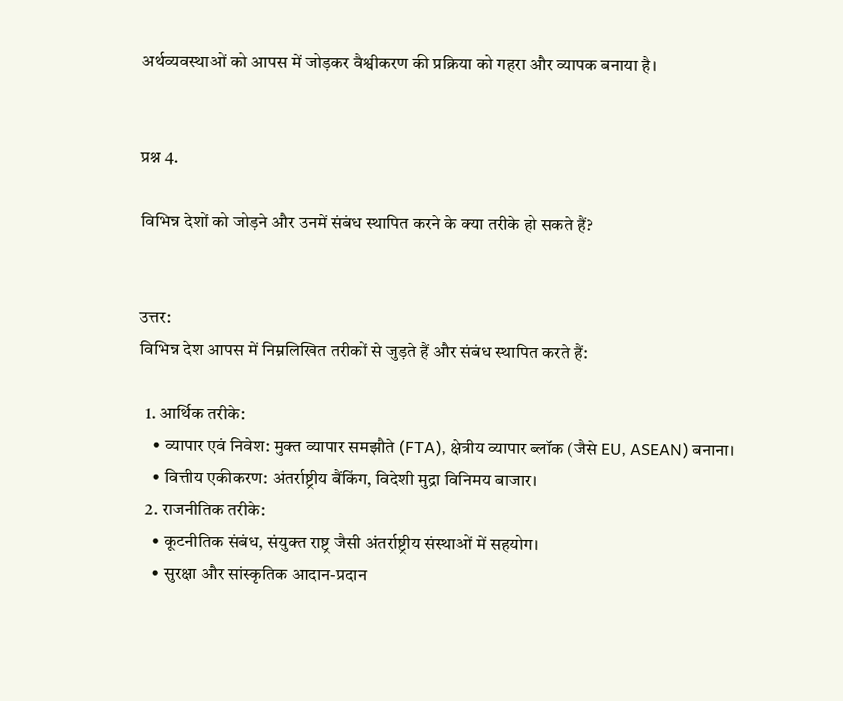अर्थव्यवस्थाओं को आपस में जोड़कर वैश्वीकरण की प्रक्रिया को गहरा और व्यापक बनाया है।


प्रश्न 4.

विभिन्न देशों को जोड़ने और उनमें संबंध स्थापित करने के क्या तरीके हो सकते हैं?


उत्तर:
विभिन्न देश आपस में निम्नलिखित तरीकों से जुड़ते हैं और संबंध स्थापित करते हैं:

  1. आर्थिक तरीके:
    • व्यापार एवं निवेश: मुक्त व्यापार समझौते (FTA), क्षेत्रीय व्यापार ब्लॉक (जैसे EU, ASEAN) बनाना।
    • वित्तीय एकीकरण: अंतर्राष्ट्रीय बैंकिंग, विदेशी मुद्रा विनिमय बाजार।
  2. राजनीतिक तरीके:
    • कूटनीतिक संबंध, संयुक्त राष्ट्र जैसी अंतर्राष्ट्रीय संस्थाओं में सहयोग।
    • सुरक्षा और सांस्कृतिक आदान-प्रदान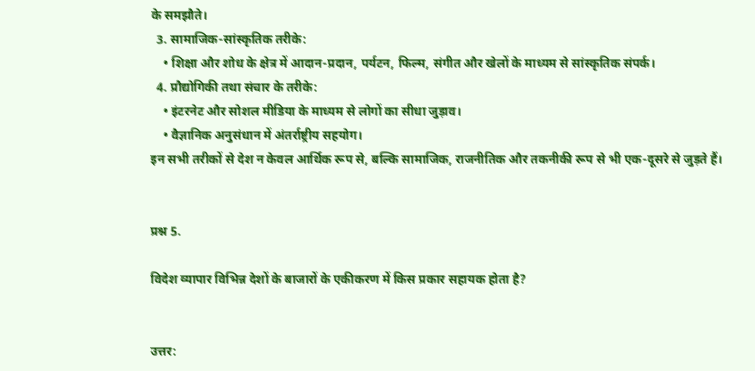के समझौते।
  3. सामाजिक-सांस्कृतिक तरीके:
    • शिक्षा और शोध के क्षेत्र में आदान-प्रदान, पर्यटन, फिल्म, संगीत और खेलों के माध्यम से सांस्कृतिक संपर्क।
  4. प्रौद्योगिकी तथा संचार के तरीके:
    • इंटरनेट और सोशल मीडिया के माध्यम से लोगों का सीधा जुड़ाव।
    • वैज्ञानिक अनुसंधान में अंतर्राष्ट्रीय सहयोग।
इन सभी तरीकों से देश न केवल आर्थिक रूप से, बल्कि सामाजिक, राजनीतिक और तकनीकी रूप से भी एक-दूसरे से जुड़ते हैं।


प्रश्न 5.

विदेश व्यापार विभिन्न देशों के बाजारों के एकीकरण में किस प्रकार सहायक होता है?


उत्तर: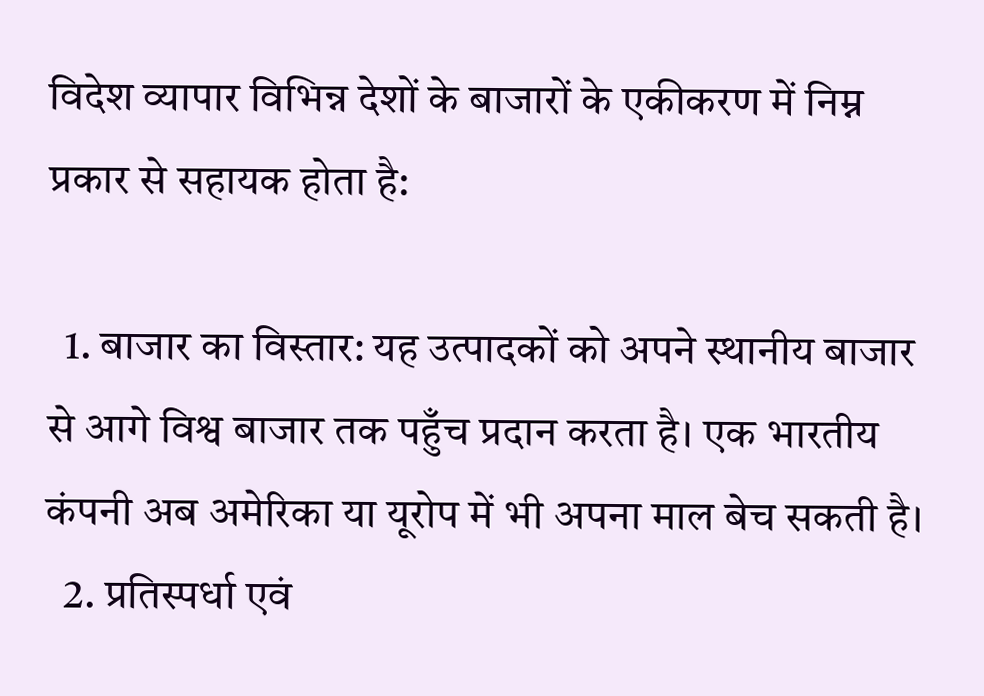विदेश व्यापार विभिन्न देशों के बाजारों के एकीकरण में निम्न प्रकार से सहायक होता है:

  1. बाजार का विस्तार: यह उत्पादकों को अपने स्थानीय बाजार से आगे विश्व बाजार तक पहुँच प्रदान करता है। एक भारतीय कंपनी अब अमेरिका या यूरोप में भी अपना माल बेच सकती है।
  2. प्रतिस्पर्धा एवं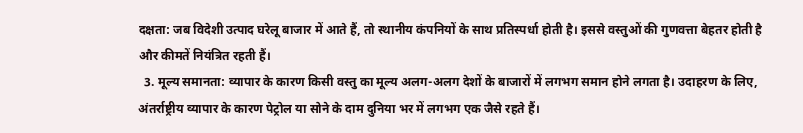दक्षता: जब विदेशी उत्पाद घरेलू बाजार में आते हैं, तो स्थानीय कंपनियों के साथ प्रतिस्पर्धा होती है। इससे वस्तुओं की गुणवत्ता बेहतर होती है और कीमतें नियंत्रित रहती हैं।
  3. मूल्य समानता: व्यापार के कारण किसी वस्तु का मूल्य अलग-अलग देशों के बाजारों में लगभग समान होने लगता है। उदाहरण के लिए, अंतर्राष्ट्रीय व्यापार के कारण पेट्रोल या सोने के दाम दुनिया भर में लगभग एक जैसे रहते हैं।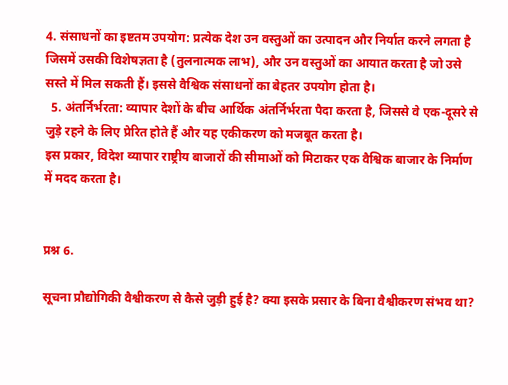4. संसाधनों का इष्टतम उपयोग: प्रत्येक देश उन वस्तुओं का उत्पादन और निर्यात करने लगता है जिसमें उसकी विशेषज्ञता है (तुलनात्मक लाभ), और उन वस्तुओं का आयात करता है जो उसे सस्ते में मिल सकती हैं। इससे वैश्विक संसाधनों का बेहतर उपयोग होता है।
  5. अंतर्निर्भरता: व्यापार देशों के बीच आर्थिक अंतर्निर्भरता पैदा करता है, जिससे वे एक-दूसरे से जुड़े रहने के लिए प्रेरित होते हैं और यह एकीकरण को मजबूत करता है।
इस प्रकार, विदेश व्यापार राष्ट्रीय बाजारों की सीमाओं को मिटाकर एक वैश्विक बाजार के निर्माण में मदद करता है।


प्रश्न 6.

सूचना प्रौद्योगिकी वैश्वीकरण से कैसे जुड़ी हुई है? क्या इसके प्रसार के बिना वैश्वीकरण संभव था?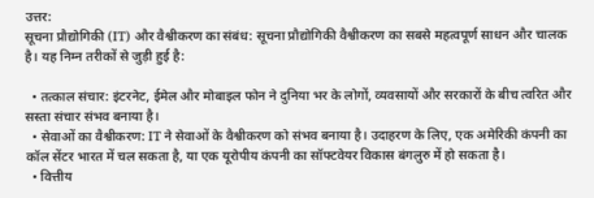उत्तर:
सूचना प्रौद्योगिकी (IT) और वैश्वीकरण का संबंध: सूचना प्रौद्योगिकी वैश्वीकरण का सबसे महत्वपूर्ण साधन और चालक है। यह निम्न तरीकों से जुड़ी हुई है:

  • तत्काल संचार: इंटरनेट, ईमेल और मोबाइल फोन ने दुनिया भर के लोगों, व्यवसायों और सरकारों के बीच त्वरित और सस्ता संचार संभव बनाया है।
  • सेवाओं का वैश्वीकरण: IT ने सेवाओं के वैश्वीकरण को संभव बनाया है। उदाहरण के लिए, एक अमेरिकी कंपनी का कॉल सेंटर भारत में चल सकता है, या एक यूरोपीय कंपनी का सॉफ्टवेयर विकास बंगलुरु में हो सकता है।
  • वित्तीय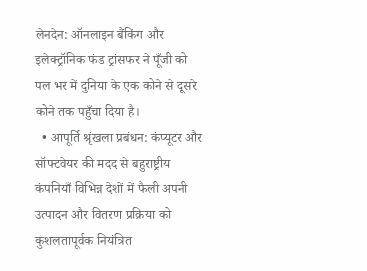लेनदेन: ऑनलाइन बैंकिंग और इलेक्ट्रॉनिक फंड ट्रांसफर ने पूँजी को पल भर में दुनिया के एक कोने से दूसरे कोने तक पहुँचा दिया है।
  • आपूर्ति श्रृंखला प्रबंधन: कंप्यूटर और सॉफ्टवेयर की मदद से बहुराष्ट्रीय कंपनियाँ विभिन्न देशों में फैली अपनी उत्पादन और वितरण प्रक्रिया को कुशलतापूर्वक नियंत्रित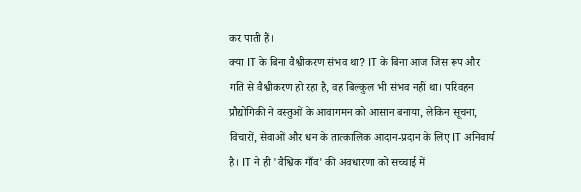कर पाती हैं।
क्या IT के बिना वैश्वीकरण संभव था? IT के बिना आज जिस रूप और गति से वैश्वीकरण हो रहा है, वह बिल्कुल भी संभव नहीं था। परिवहन प्रौद्योगिकी ने वस्तुओं के आवागमन को आसान बनाया, लेकिन सूचना, विचारों, सेवाओं और धन के तात्कालिक आदान-प्रदान के लिए IT अनिवार्य है। IT ने ही 'वैश्विक गाँव' की अवधारणा को सच्चाई में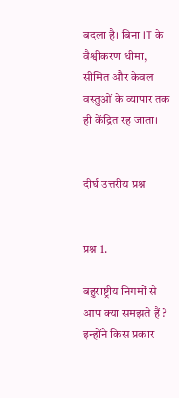बदला है। बिना IT के वैश्वीकरण धीमा, सीमित और केवल वस्तुओं के व्यापार तक ही केंद्रित रह जाता।


दीर्घ उत्तरीय प्रश्न


प्रश्न 1.

बहुराष्ट्रीय निगमों से आप क्या समझते हैं ? इन्होंने किस प्रकार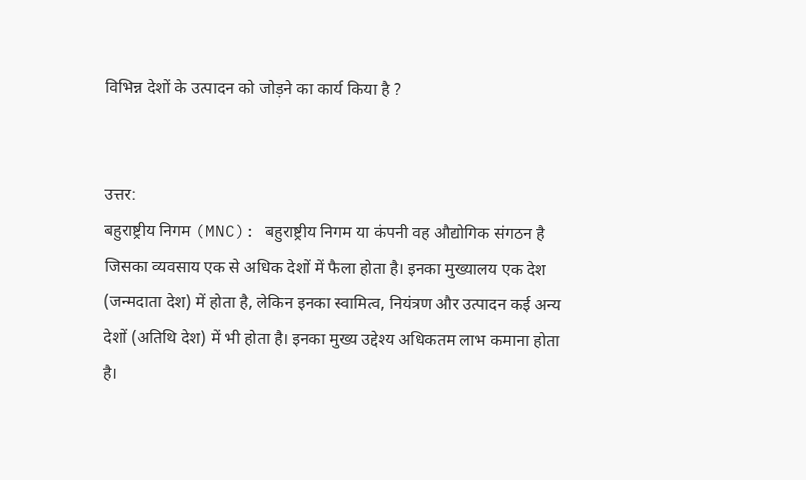विभिन्न देशों के उत्पादन को जोड़ने का कार्य किया है ?


उत्तर:
बहुराष्ट्रीय निगम (MNC): बहुराष्ट्रीय निगम या कंपनी वह औद्योगिक संगठन है जिसका व्यवसाय एक से अधिक देशों में फैला होता है। इनका मुख्यालय एक देश (जन्मदाता देश) में होता है, लेकिन इनका स्वामित्व, नियंत्रण और उत्पादन कई अन्य देशों (अतिथि देश) में भी होता है। इनका मुख्य उद्देश्य अधिकतम लाभ कमाना होता है।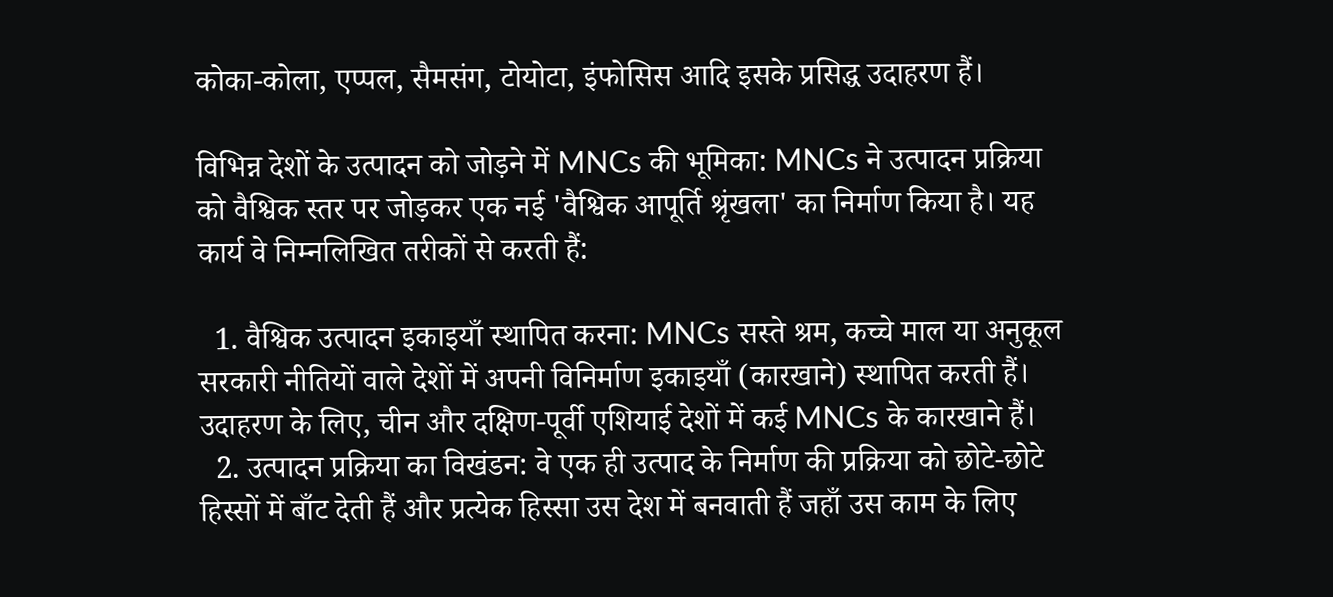कोका-कोला, एप्पल, सैमसंग, टोयोटा, इंफोसिस आदि इसके प्रसिद्ध उदाहरण हैं।

विभिन्न देशों के उत्पादन को जोड़ने में MNCs की भूमिका: MNCs ने उत्पादन प्रक्रिया को वैश्विक स्तर पर जोड़कर एक नई 'वैश्विक आपूर्ति श्रृंखला' का निर्माण किया है। यह कार्य वे निम्नलिखित तरीकों से करती हैं:

  1. वैश्विक उत्पादन इकाइयाँ स्थापित करना: MNCs सस्ते श्रम, कच्चे माल या अनुकूल सरकारी नीतियों वाले देशों में अपनी विनिर्माण इकाइयाँ (कारखाने) स्थापित करती हैं। उदाहरण के लिए, चीन और दक्षिण-पूर्वी एशियाई देशों में कई MNCs के कारखाने हैं।
  2. उत्पादन प्रक्रिया का विखंडन: वे एक ही उत्पाद के निर्माण की प्रक्रिया को छोटे-छोटे हिस्सों में बाँट देती हैं और प्रत्येक हिस्सा उस देश में बनवाती हैं जहाँ उस काम के लिए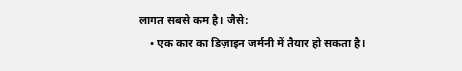लागत सबसे कम है। जैसे:
    • एक कार का डिज़ाइन जर्मनी में तैयार हो सकता है।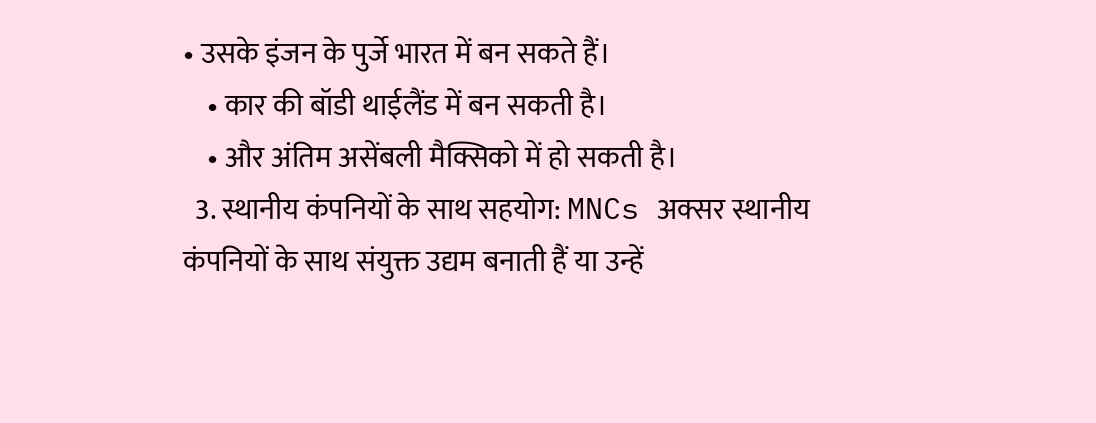• उसके इंजन के पुर्जे भारत में बन सकते हैं।
    • कार की बॉडी थाईलैंड में बन सकती है।
    • और अंतिम असेंबली मैक्सिको में हो सकती है।
  3. स्थानीय कंपनियों के साथ सहयोग: MNCs अक्सर स्थानीय कंपनियों के साथ संयुक्त उद्यम बनाती हैं या उन्हें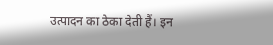उत्पादन का ठेका देती हैं। इन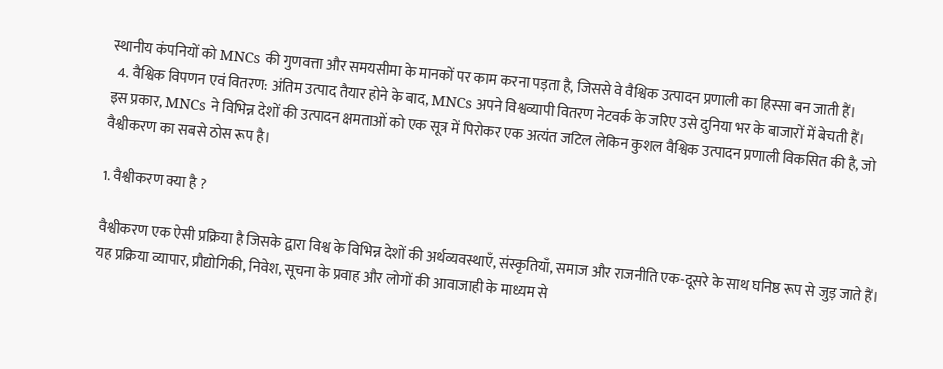स्थानीय कंपनियों को MNCs की गुणवत्ता और समयसीमा के मानकों पर काम करना पड़ता है, जिससे वे वैश्विक उत्पादन प्रणाली का हिस्सा बन जाती हैं।
  4. वैश्विक विपणन एवं वितरण: अंतिम उत्पाद तैयार होने के बाद, MNCs अपने विश्वव्यापी वितरण नेटवर्क के जरिए उसे दुनिया भर के बाजारों में बेचती हैं।
इस प्रकार, MNCs ने विभिन्न देशों की उत्पादन क्षमताओं को एक सूत्र में पिरोकर एक अत्यंत जटिल लेकिन कुशल वैश्विक उत्पादन प्रणाली विकसित की है, जो वैश्वीकरण का सबसे ठोस रूप है।

1. वैश्वीकरण क्या है ?

वैश्वीकरण एक ऐसी प्रक्रिया है जिसके द्वारा विश्व के विभिन्न देशों की अर्थव्यवस्थाएँ, संस्कृतियाँ, समाज और राजनीति एक-दूसरे के साथ घनिष्ठ रूप से जुड़ जाते हैं। यह प्रक्रिया व्यापार, प्रौद्योगिकी, निवेश, सूचना के प्रवाह और लोगों की आवाजाही के माध्यम से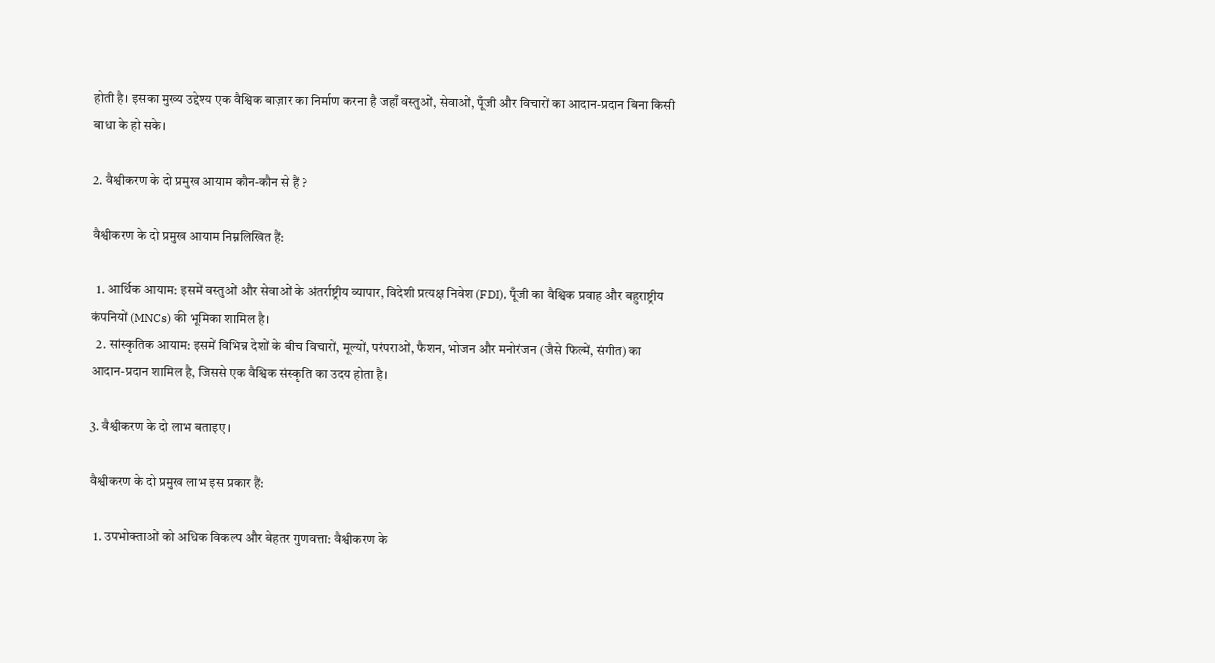होती है। इसका मुख्य उद्देश्य एक वैश्विक बाज़ार का निर्माण करना है जहाँ वस्तुओं, सेवाओं, पूँजी और विचारों का आदान-प्रदान बिना किसी बाधा के हो सके।

2. वैश्वीकरण के दो प्रमुख आयाम कौन-कौन से हैं ?

वैश्वीकरण के दो प्रमुख आयाम निम्नलिखित हैं:

  1. आर्थिक आयाम: इसमें वस्तुओं और सेवाओं के अंतर्राष्ट्रीय व्यापार, विदेशी प्रत्यक्ष निवेश (FDI), पूँजी का वैश्विक प्रवाह और बहुराष्ट्रीय कंपनियों (MNCs) की भूमिका शामिल है।
  2. सांस्कृतिक आयाम: इसमें विभिन्न देशों के बीच विचारों, मूल्यों, परंपराओं, फैशन, भोजन और मनोरंजन (जैसे फिल्में, संगीत) का आदान-प्रदान शामिल है, जिससे एक वैश्विक संस्कृति का उदय होता है।

3. वैश्वीकरण के दो लाभ बताइए ।

वैश्वीकरण के दो प्रमुख लाभ इस प्रकार हैं:

  1. उपभोक्ताओं को अधिक विकल्प और बेहतर गुणवत्ता: वैश्वीकरण के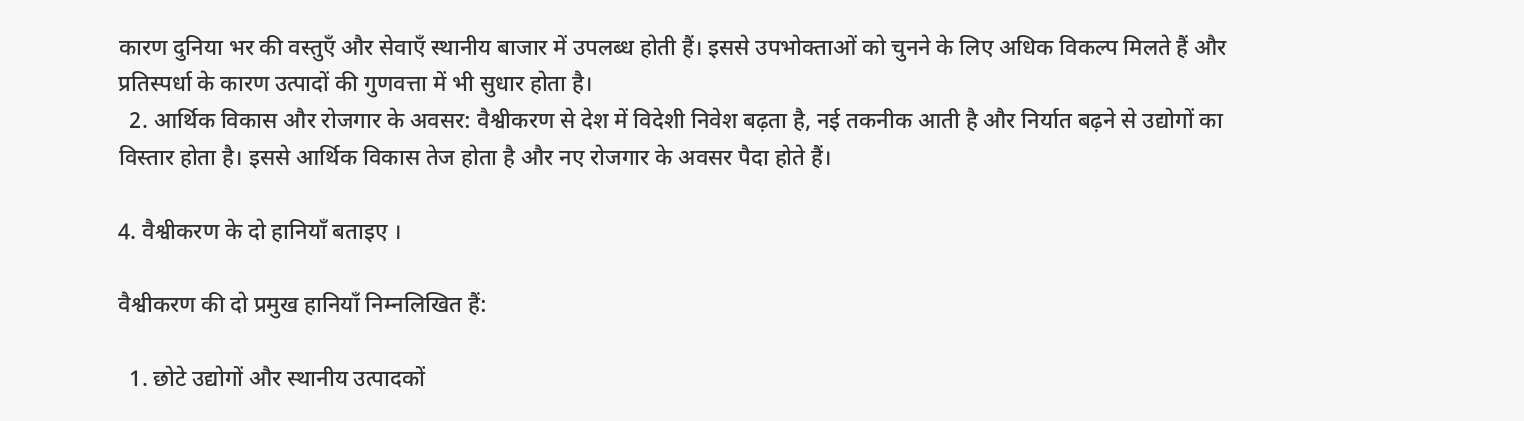कारण दुनिया भर की वस्तुएँ और सेवाएँ स्थानीय बाजार में उपलब्ध होती हैं। इससे उपभोक्ताओं को चुनने के लिए अधिक विकल्प मिलते हैं और प्रतिस्पर्धा के कारण उत्पादों की गुणवत्ता में भी सुधार होता है।
  2. आर्थिक विकास और रोजगार के अवसर: वैश्वीकरण से देश में विदेशी निवेश बढ़ता है, नई तकनीक आती है और निर्यात बढ़ने से उद्योगों का विस्तार होता है। इससे आर्थिक विकास तेज होता है और नए रोजगार के अवसर पैदा होते हैं।

4. वैश्वीकरण के दो हानियाँ बताइए ।

वैश्वीकरण की दो प्रमुख हानियाँ निम्नलिखित हैं:

  1. छोटे उद्योगों और स्थानीय उत्पादकों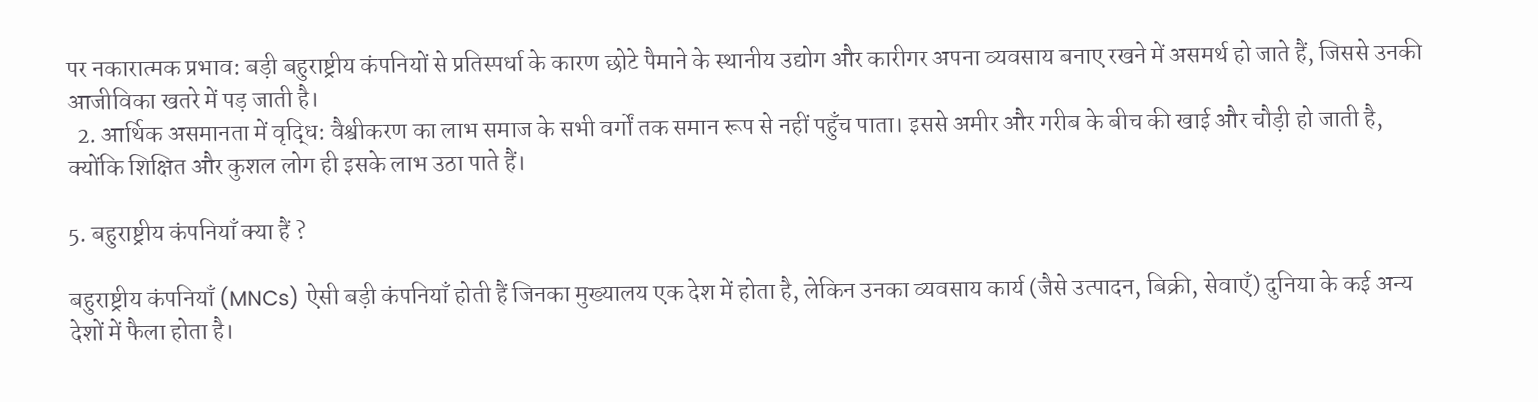पर नकारात्मक प्रभाव: बड़ी बहुराष्ट्रीय कंपनियों से प्रतिस्पर्धा के कारण छोटे पैमाने के स्थानीय उद्योग और कारीगर अपना व्यवसाय बनाए रखने में असमर्थ हो जाते हैं, जिससे उनकी आजीविका खतरे में पड़ जाती है।
  2. आर्थिक असमानता में वृद्धि: वैश्वीकरण का लाभ समाज के सभी वर्गों तक समान रूप से नहीं पहुँच पाता। इससे अमीर और गरीब के बीच की खाई और चौड़ी हो जाती है, क्योंकि शिक्षित और कुशल लोग ही इसके लाभ उठा पाते हैं।

5. बहुराष्ट्रीय कंपनियाँ क्या हैं ?

बहुराष्ट्रीय कंपनियाँ (MNCs) ऐसी बड़ी कंपनियाँ होती हैं जिनका मुख्यालय एक देश में होता है, लेकिन उनका व्यवसाय कार्य (जैसे उत्पादन, बिक्री, सेवाएँ) दुनिया के कई अन्य देशों में फैला होता है।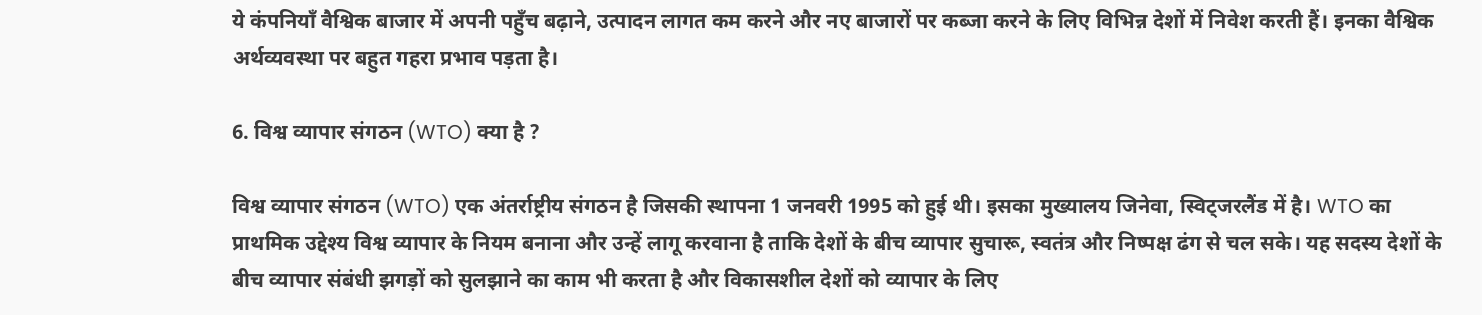ये कंपनियाँ वैश्विक बाजार में अपनी पहुँच बढ़ाने, उत्पादन लागत कम करने और नए बाजारों पर कब्जा करने के लिए विभिन्न देशों में निवेश करती हैं। इनका वैश्विक अर्थव्यवस्था पर बहुत गहरा प्रभाव पड़ता है।

6. विश्व व्यापार संगठन (WTO) क्या है ?

विश्व व्यापार संगठन (WTO) एक अंतर्राष्ट्रीय संगठन है जिसकी स्थापना 1 जनवरी 1995 को हुई थी। इसका मुख्यालय जिनेवा, स्विट्जरलैंड में है। WTO का प्राथमिक उद्देश्य विश्व व्यापार के नियम बनाना और उन्हें लागू करवाना है ताकि देशों के बीच व्यापार सुचारू, स्वतंत्र और निष्पक्ष ढंग से चल सके। यह सदस्य देशों के बीच व्यापार संबंधी झगड़ों को सुलझाने का काम भी करता है और विकासशील देशों को व्यापार के लिए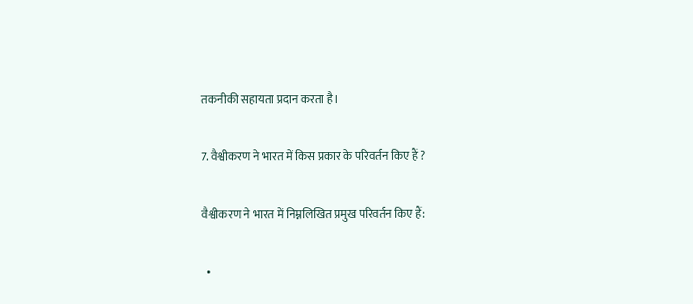तकनीकी सहायता प्रदान करता है।

7. वैश्वीकरण ने भारत में किस प्रकार के परिवर्तन किए हैं ?

वैश्वीकरण ने भारत में निम्नलिखित प्रमुख परिवर्तन किए हैं:

  •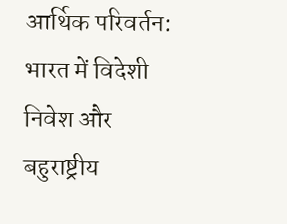आर्थिक परिवर्तन: भारत में विदेशी निवेश और बहुराष्ट्रीय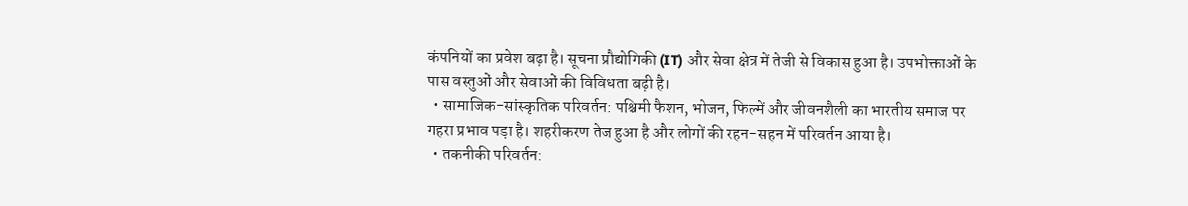कंपनियों का प्रवेश बढ़ा है। सूचना प्रौद्योगिकी (IT) और सेवा क्षेत्र में तेजी से विकास हुआ है। उपभोक्ताओं के पास वस्तुओं और सेवाओं की विविधता बढ़ी है।
  • सामाजिक-सांस्कृतिक परिवर्तन: पश्चिमी फैशन, भोजन, फिल्में और जीवनशैली का भारतीय समाज पर गहरा प्रभाव पड़ा है। शहरीकरण तेज हुआ है और लोगों की रहन-सहन में परिवर्तन आया है।
  • तकनीकी परिवर्तन: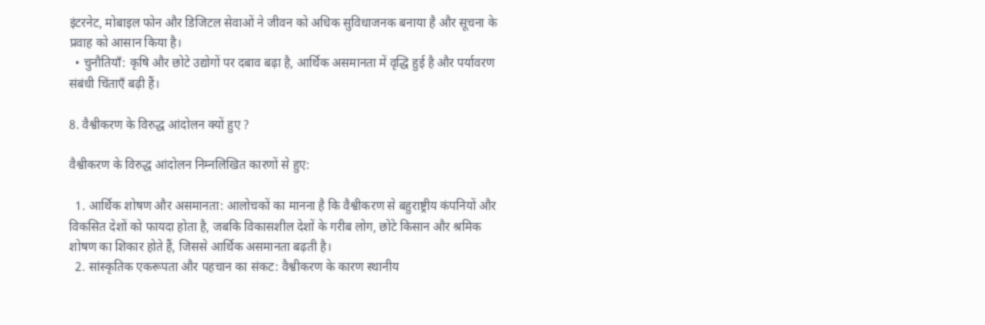इंटरनेट, मोबाइल फोन और डिजिटल सेवाओं ने जीवन को अधिक सुविधाजनक बनाया है और सूचना के प्रवाह को आसान किया है।
  • चुनौतियाँ: कृषि और छोटे उद्योगों पर दबाव बढ़ा है, आर्थिक असमानता में वृद्धि हुई है और पर्यावरण संबंधी चिंताएँ बढ़ी हैं।

8. वैश्वीकरण के विरुद्ध आंदोलन क्यों हुए ?

वैश्वीकरण के विरुद्ध आंदोलन निम्नलिखित कारणों से हुए:

  1. आर्थिक शोषण और असमानता: आलोचकों का मानना है कि वैश्वीकरण से बहुराष्ट्रीय कंपनियों और विकसित देशों को फायदा होता है, जबकि विकासशील देशों के गरीब लोग, छोटे किसान और श्रमिक शोषण का शिकार होते हैं, जिससे आर्थिक असमानता बढ़ती है।
  2. सांस्कृतिक एकरूपता और पहचान का संकट: वैश्वीकरण के कारण स्थानीय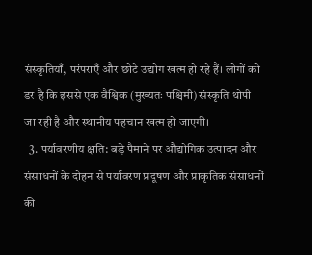संस्कृतियाँ, परंपराएँ और छोटे उद्योग खत्म हो रहे हैं। लोगों को डर है कि इससे एक वैश्विक (मुख्यतः पश्चिमी) संस्कृति थोपी जा रही है और स्थानीय पहचान खत्म हो जाएगी।
  3. पर्यावरणीय क्षति: बड़े पैमाने पर औद्योगिक उत्पादन और संसाधनों के दोहन से पर्यावरण प्रदूषण और प्राकृतिक संसाधनों की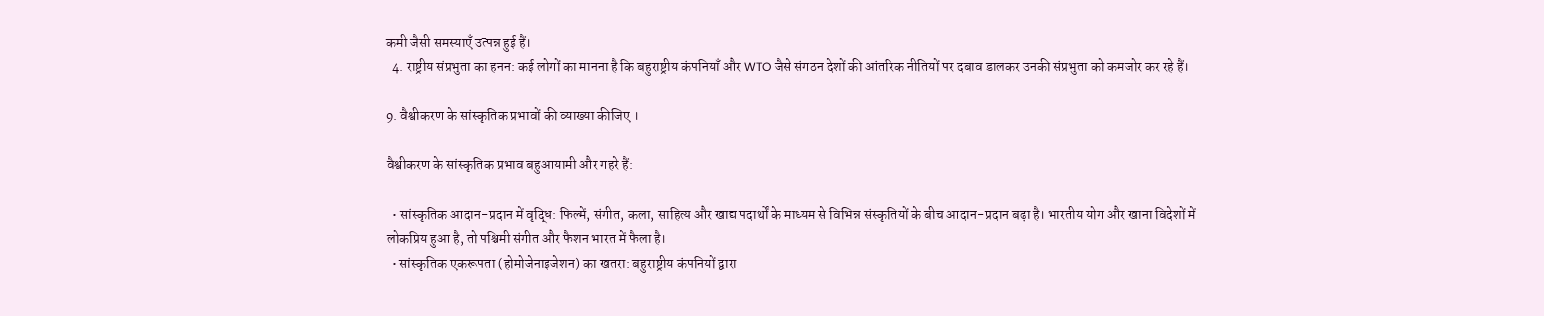कमी जैसी समस्याएँ उत्पन्न हुई हैं।
  4. राष्ट्रीय संप्रभुता का हनन: कई लोगों का मानना है कि बहुराष्ट्रीय कंपनियाँ और WTO जैसे संगठन देशों की आंतरिक नीतियों पर दबाव डालकर उनकी संप्रभुता को कमजोर कर रहे हैं।

9. वैश्वीकरण के सांस्कृतिक प्रभावों की व्याख्या कीजिए ।

वैश्वीकरण के सांस्कृतिक प्रभाव बहुआयामी और गहरे हैं:

  • सांस्कृतिक आदान-प्रदान में वृद्धि: फिल्में, संगीत, कला, साहित्य और खाद्य पदार्थों के माध्यम से विभिन्न संस्कृतियों के बीच आदान-प्रदान बढ़ा है। भारतीय योग और खाना विदेशों में लोकप्रिय हुआ है, तो पश्चिमी संगीत और फैशन भारत में फैला है।
  • सांस्कृतिक एकरूपता (होमोजेनाइजेशन) का खतरा: बहुराष्ट्रीय कंपनियों द्वारा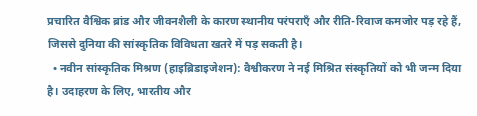प्रचारित वैश्विक ब्रांड और जीवनशैली के कारण स्थानीय परंपराएँ और रीति-रिवाज कमजोर पड़ रहे हैं, जिससे दुनिया की सांस्कृतिक विविधता खतरे में पड़ सकती है।
  • नवीन सांस्कृतिक मिश्रण (हाइब्रिडाइजेशन): वैश्वीकरण ने नई मिश्रित संस्कृतियों को भी जन्म दिया है। उदाहरण के लिए, भारतीय और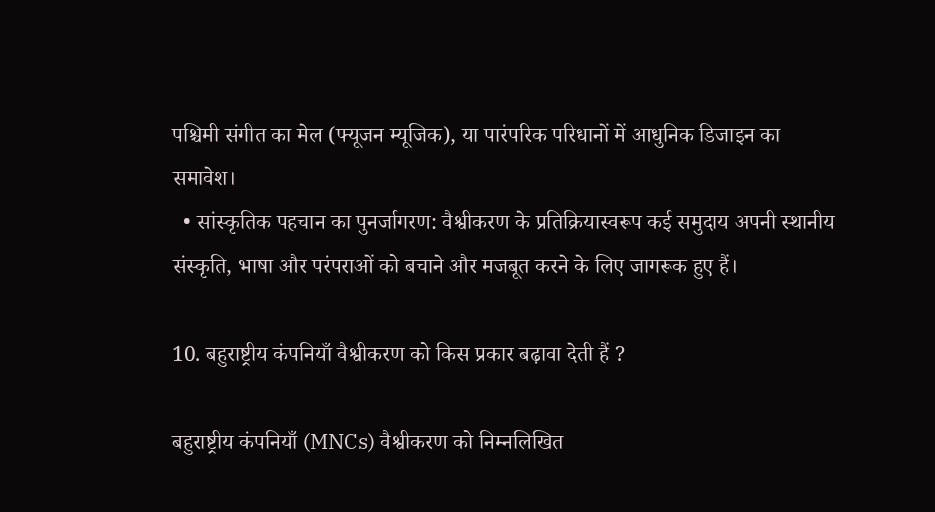पश्चिमी संगीत का मेल (फ्यूजन म्यूजिक), या पारंपरिक परिधानों में आधुनिक डिजाइन का समावेश।
  • सांस्कृतिक पहचान का पुनर्जागरण: वैश्वीकरण के प्रतिक्रियास्वरूप कई समुदाय अपनी स्थानीय संस्कृति, भाषा और परंपराओं को बचाने और मजबूत करने के लिए जागरूक हुए हैं।

10. बहुराष्ट्रीय कंपनियाँ वैश्वीकरण को किस प्रकार बढ़ावा देती हैं ?

बहुराष्ट्रीय कंपनियाँ (MNCs) वैश्वीकरण को निम्नलिखित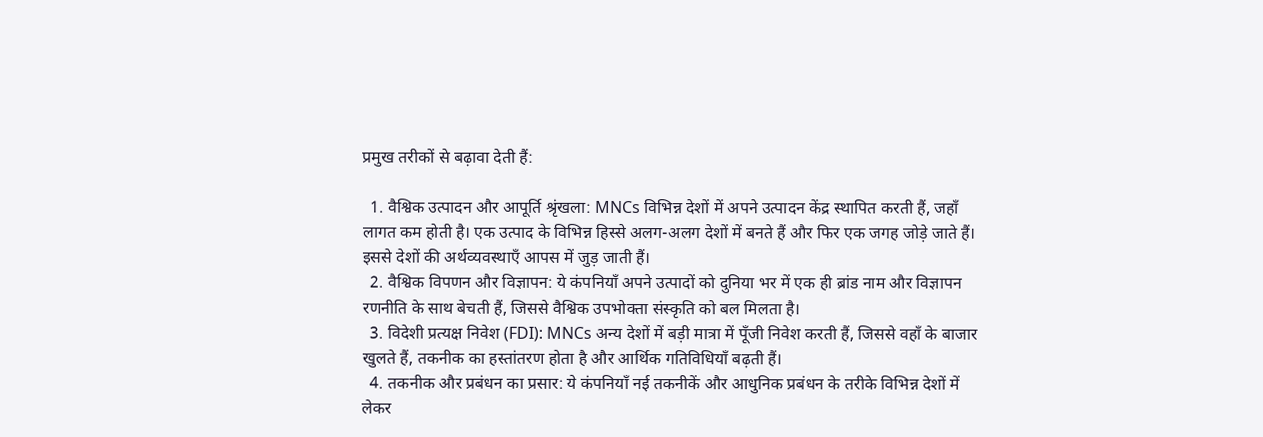प्रमुख तरीकों से बढ़ावा देती हैं:

  1. वैश्विक उत्पादन और आपूर्ति श्रृंखला: MNCs विभिन्न देशों में अपने उत्पादन केंद्र स्थापित करती हैं, जहाँ लागत कम होती है। एक उत्पाद के विभिन्न हिस्से अलग-अलग देशों में बनते हैं और फिर एक जगह जोड़े जाते हैं। इससे देशों की अर्थव्यवस्थाएँ आपस में जुड़ जाती हैं।
  2. वैश्विक विपणन और विज्ञापन: ये कंपनियाँ अपने उत्पादों को दुनिया भर में एक ही ब्रांड नाम और विज्ञापन रणनीति के साथ बेचती हैं, जिससे वैश्विक उपभोक्ता संस्कृति को बल मिलता है।
  3. विदेशी प्रत्यक्ष निवेश (FDI): MNCs अन्य देशों में बड़ी मात्रा में पूँजी निवेश करती हैं, जिससे वहाँ के बाजार खुलते हैं, तकनीक का हस्तांतरण होता है और आर्थिक गतिविधियाँ बढ़ती हैं।
  4. तकनीक और प्रबंधन का प्रसार: ये कंपनियाँ नई तकनीकें और आधुनिक प्रबंधन के तरीके विभिन्न देशों में लेकर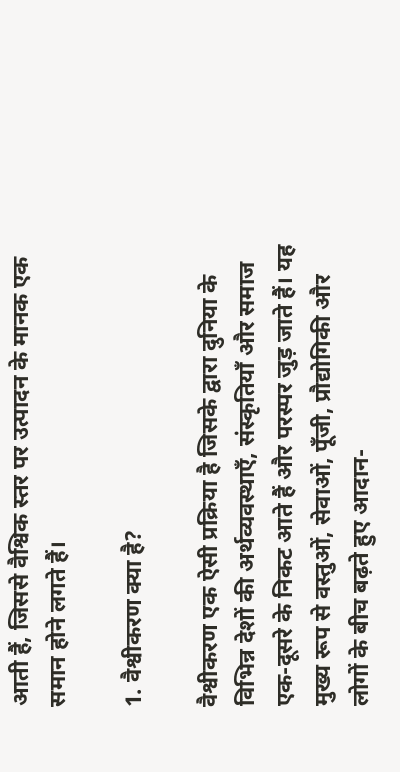आती हैं, जिससे वैश्विक स्तर पर उत्पादन के मानक एक समान होने लगते हैं।

1. वैश्वीकरण क्या है?

वैश्वीकरण एक ऐसी प्रक्रिया है जिसके द्वारा दुनिया के विभिन्न देशों की अर्थव्यवस्थाएँ, संस्कृतियाँ और समाज एक-दूसरे के निकट आते हैं और परस्पर जुड़ जाते हैं। यह मुख्य रूप से वस्तुओं, सेवाओं, पूँजी, प्रौद्योगिकी और लोगों के बीच बढ़ते हुए आदान-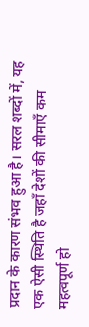प्रदान के कारण संभव हुआ है। सरल शब्दों में, यह एक ऐसी स्थिति है जहाँ देशों की सीमाएँ कम महत्वपूर्ण हो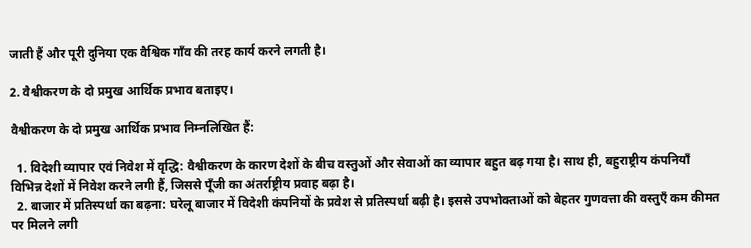जाती हैं और पूरी दुनिया एक वैश्विक गाँव की तरह कार्य करने लगती है।

2. वैश्वीकरण के दो प्रमुख आर्थिक प्रभाव बताइए।

वैश्वीकरण के दो प्रमुख आर्थिक प्रभाव निम्नलिखित हैं:

  1. विदेशी व्यापार एवं निवेश में वृद्धि: वैश्वीकरण के कारण देशों के बीच वस्तुओं और सेवाओं का व्यापार बहुत बढ़ गया है। साथ ही, बहुराष्ट्रीय कंपनियाँ विभिन्न देशों में निवेश करने लगी हैं, जिससे पूँजी का अंतर्राष्ट्रीय प्रवाह बढ़ा है।
  2. बाजार में प्रतिस्पर्धा का बढ़ना: घरेलू बाजार में विदेशी कंपनियों के प्रवेश से प्रतिस्पर्धा बढ़ी है। इससे उपभोक्ताओं को बेहतर गुणवत्ता की वस्तुएँ कम कीमत पर मिलने लगी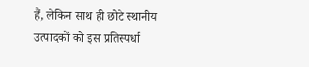हैं, लेकिन साथ ही छोटे स्थानीय उत्पादकों को इस प्रतिस्पर्धा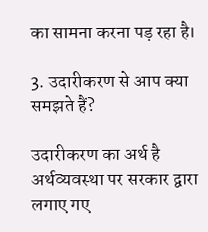का सामना करना पड़ रहा है।

3. उदारीकरण से आप क्या समझते हैं?

उदारीकरण का अर्थ है अर्थव्यवस्था पर सरकार द्वारा लगाए गए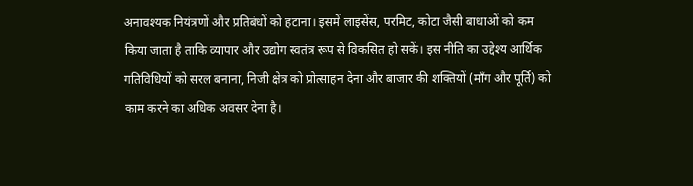अनावश्यक नियंत्रणों और प्रतिबंधों को हटाना। इसमें लाइसेंस, परमिट, कोटा जैसी बाधाओं को कम किया जाता है ताकि व्यापार और उद्योग स्वतंत्र रूप से विकसित हो सकें। इस नीति का उद्देश्य आर्थिक गतिविधियों को सरल बनाना, निजी क्षेत्र को प्रोत्साहन देना और बाजार की शक्तियों (माँग और पूर्ति) को काम करने का अधिक अवसर देना है।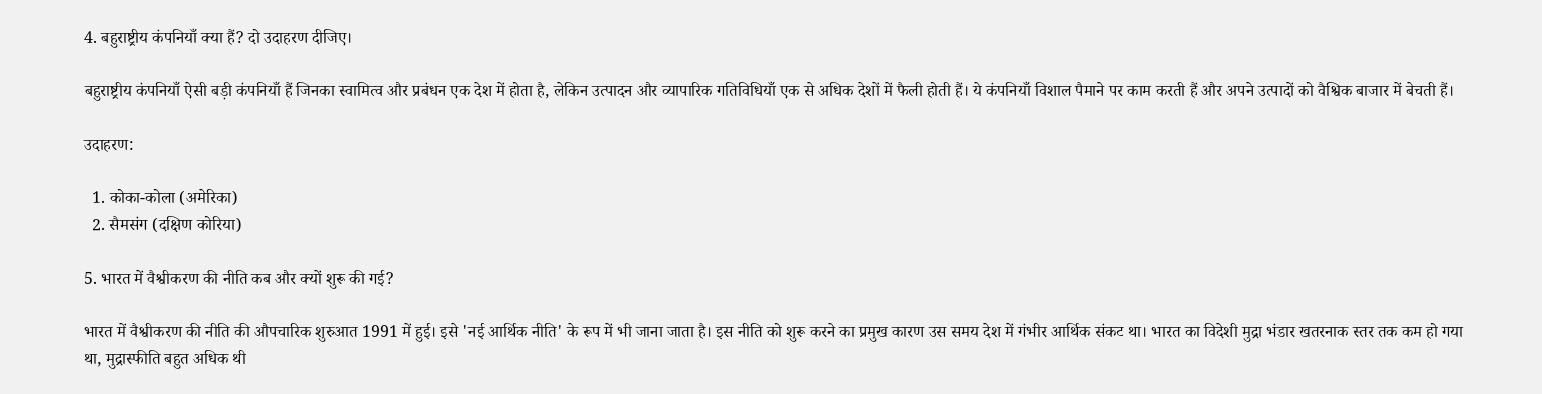4. बहुराष्ट्रीय कंपनियाँ क्या हैं? दो उदाहरण दीजिए।

बहुराष्ट्रीय कंपनियाँ ऐसी बड़ी कंपनियाँ हैं जिनका स्वामित्व और प्रबंधन एक देश में होता है, लेकिन उत्पादन और व्यापारिक गतिविधियाँ एक से अधिक देशों में फैली होती हैं। ये कंपनियाँ विशाल पैमाने पर काम करती हैं और अपने उत्पादों को वैश्विक बाजार में बेचती हैं।

उदाहरण:

  1. कोका-कोला (अमेरिका)
  2. सैमसंग (दक्षिण कोरिया)

5. भारत में वैश्वीकरण की नीति कब और क्यों शुरू की गई?

भारत में वैश्वीकरण की नीति की औपचारिक शुरुआत 1991 में हुई। इसे 'नई आर्थिक नीति' के रूप में भी जाना जाता है। इस नीति को शुरू करने का प्रमुख कारण उस समय देश में गंभीर आर्थिक संकट था। भारत का विदेशी मुद्रा भंडार खतरनाक स्तर तक कम हो गया था, मुद्रास्फीति बहुत अधिक थी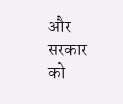और सरकार को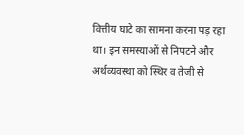वित्तीय घाटे का सामना करना पड़ रहा था। इन समस्याओं से निपटने और अर्थव्यवस्था को स्थिर व तेजी से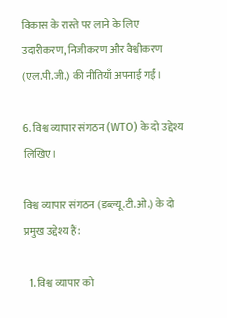विकास के रास्ते पर लाने के लिए उदारीकरण, निजीकरण और वैश्वीकरण (एल.पी.जी.) की नीतियाँ अपनाई गईं।

6. विश्व व्यापार संगठन (WTO) के दो उद्देश्य लिखिए।

विश्व व्यापार संगठन (डब्ल्यू.टी.ओ.) के दो प्रमुख उद्देश्य हैं:

  1. विश्व व्यापार को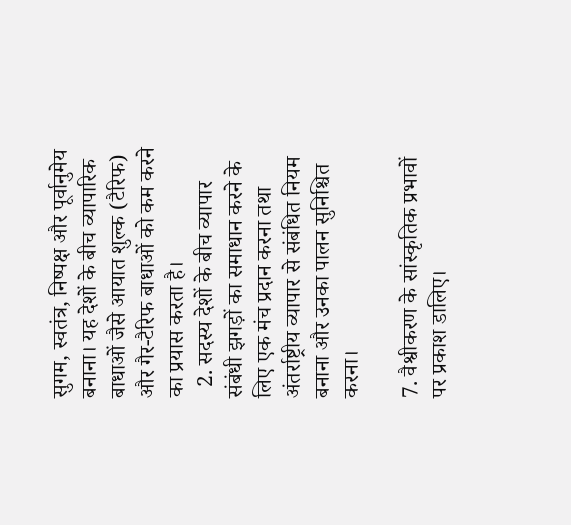सुगम, स्वतंत्र, निष्पक्ष और पूर्वानुमेय बनाना। यह देशों के बीच व्यापारिक बाधाओं जैसे आयात शुल्क (टैरिफ) और गैर-टैरिफ बाधाओं को कम करने का प्रयास करता है।
  2. सदस्य देशों के बीच व्यापार संबंधी झगड़ों का समाधान करने के लिए एक मंच प्रदान करना तथा अंतर्राष्ट्रीय व्यापार से संबंधित नियम बनाना और उनका पालन सुनिश्चित करना।

7. वैश्वीकरण के सांस्कृतिक प्रभावों पर प्रकाश डालिए।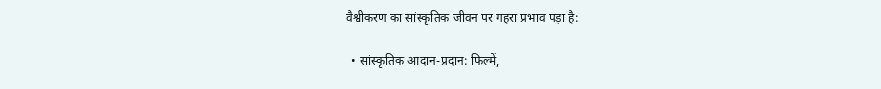वैश्वीकरण का सांस्कृतिक जीवन पर गहरा प्रभाव पड़ा है:

  • सांस्कृतिक आदान-प्रदान: फिल्में,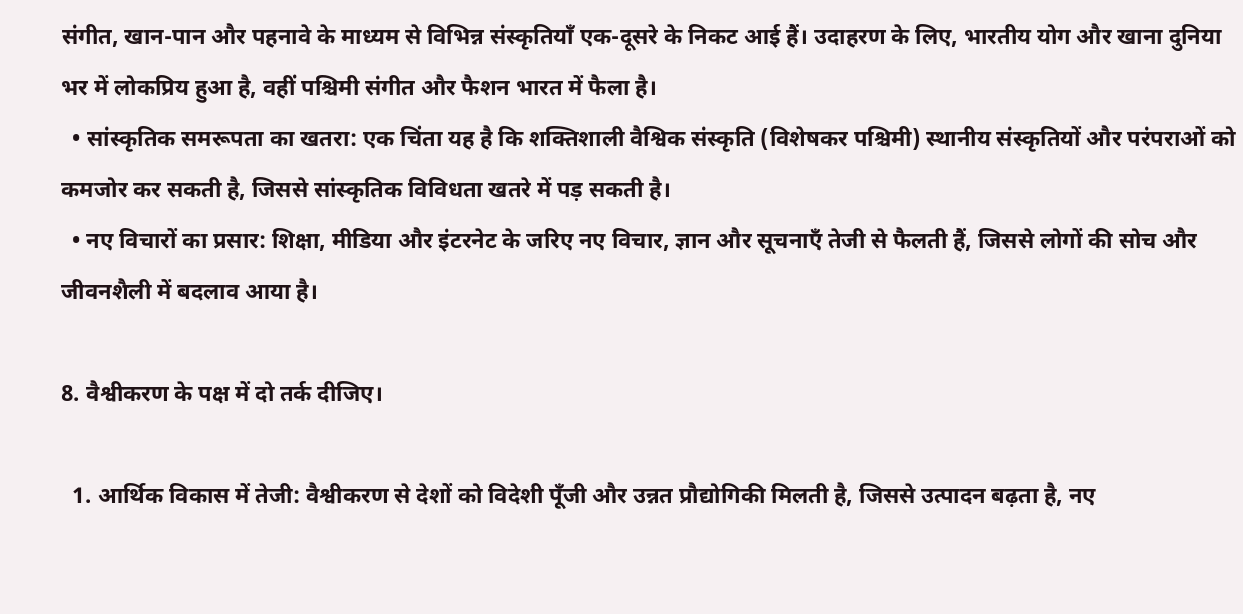संगीत, खान-पान और पहनावे के माध्यम से विभिन्न संस्कृतियाँ एक-दूसरे के निकट आई हैं। उदाहरण के लिए, भारतीय योग और खाना दुनिया भर में लोकप्रिय हुआ है, वहीं पश्चिमी संगीत और फैशन भारत में फैला है।
  • सांस्कृतिक समरूपता का खतरा: एक चिंता यह है कि शक्तिशाली वैश्विक संस्कृति (विशेषकर पश्चिमी) स्थानीय संस्कृतियों और परंपराओं को कमजोर कर सकती है, जिससे सांस्कृतिक विविधता खतरे में पड़ सकती है।
  • नए विचारों का प्रसार: शिक्षा, मीडिया और इंटरनेट के जरिए नए विचार, ज्ञान और सूचनाएँ तेजी से फैलती हैं, जिससे लोगों की सोच और जीवनशैली में बदलाव आया है।

8. वैश्वीकरण के पक्ष में दो तर्क दीजिए।

  1. आर्थिक विकास में तेजी: वैश्वीकरण से देशों को विदेशी पूँजी और उन्नत प्रौद्योगिकी मिलती है, जिससे उत्पादन बढ़ता है, नए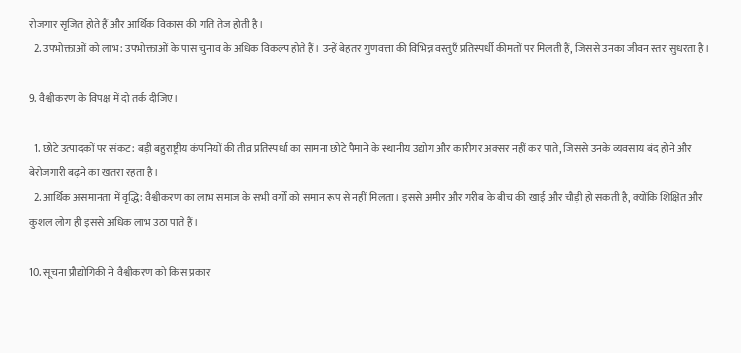रोजगार सृजित होते हैं और आर्थिक विकास की गति तेज होती है।
  2. उपभोक्ताओं को लाभ: उपभोक्ताओं के पास चुनाव के अधिक विकल्प होते हैं। उन्हें बेहतर गुणवत्ता की विभिन्न वस्तुएँ प्रतिस्पर्धी कीमतों पर मिलती हैं, जिससे उनका जीवन स्तर सुधरता है।

9. वैश्वीकरण के विपक्ष में दो तर्क दीजिए।

  1. छोटे उत्पादकों पर संकट: बड़ी बहुराष्ट्रीय कंपनियों की तीव्र प्रतिस्पर्धा का सामना छोटे पैमाने के स्थानीय उद्योग और कारीगर अक्सर नहीं कर पाते, जिससे उनके व्यवसाय बंद होने और बेरोजगारी बढ़ने का खतरा रहता है।
  2. आर्थिक असमानता में वृद्धि: वैश्वीकरण का लाभ समाज के सभी वर्गों को समान रूप से नहीं मिलता। इससे अमीर और गरीब के बीच की खाई और चौड़ी हो सकती है, क्योंकि शिक्षित और कुशल लोग ही इससे अधिक लाभ उठा पाते हैं।

10. सूचना प्रौद्योगिकी ने वैश्वीकरण को किस प्रकार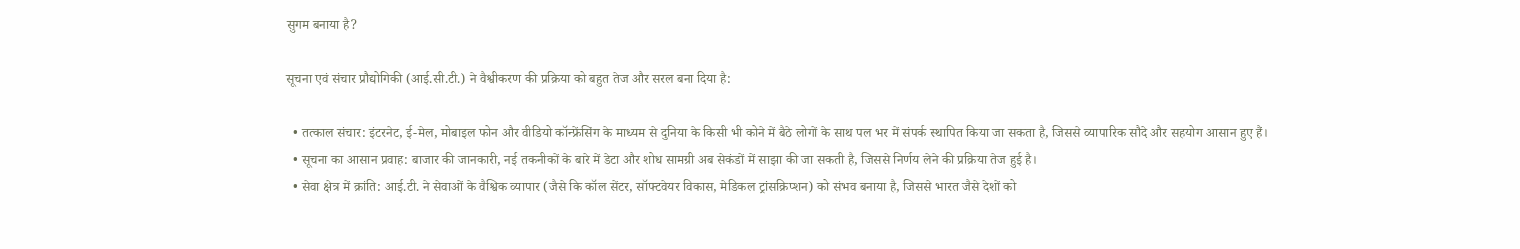सुगम बनाया है?

सूचना एवं संचार प्रौद्योगिकी (आई.सी.टी.) ने वैश्वीकरण की प्रक्रिया को बहुत तेज और सरल बना दिया है:

  • तत्काल संचार: इंटरनेट, ई-मेल, मोबाइल फोन और वीडियो कॉन्फ्रेंसिंग के माध्यम से दुनिया के किसी भी कोने में बैठे लोगों के साथ पल भर में संपर्क स्थापित किया जा सकता है, जिससे व्यापारिक सौदे और सहयोग आसान हुए हैं।
  • सूचना का आसान प्रवाह: बाजार की जानकारी, नई तकनीकों के बारे में डेटा और शोध सामग्री अब सेकंडों में साझा की जा सकती है, जिससे निर्णय लेने की प्रक्रिया तेज हुई है।
  • सेवा क्षेत्र में क्रांति: आई.टी. ने सेवाओं के वैश्विक व्यापार (जैसे कि कॉल सेंटर, सॉफ्टवेयर विकास, मेडिकल ट्रांसक्रिप्शन) को संभव बनाया है, जिससे भारत जैसे देशों को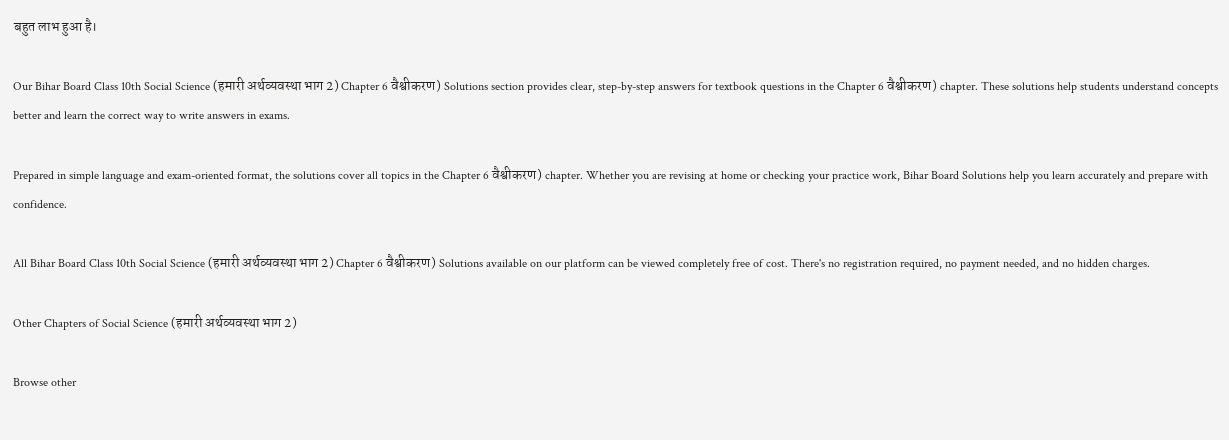बहुत लाभ हुआ है।

Our Bihar Board Class 10th Social Science (हमारी अर्थव्यवस्था भाग 2) Chapter 6 वैश्वीकरण) Solutions section provides clear, step-by-step answers for textbook questions in the Chapter 6 वैश्वीकरण) chapter. These solutions help students understand concepts better and learn the correct way to write answers in exams.

Prepared in simple language and exam-oriented format, the solutions cover all topics in the Chapter 6 वैश्वीकरण) chapter. Whether you are revising at home or checking your practice work, Bihar Board Solutions help you learn accurately and prepare with confidence.

All Bihar Board Class 10th Social Science (हमारी अर्थव्यवस्था भाग 2) Chapter 6 वैश्वीकरण) Solutions available on our platform can be viewed completely free of cost. There's no registration required, no payment needed, and no hidden charges.

Other Chapters of Social Science (हमारी अर्थव्यवस्था भाग 2)

Browse other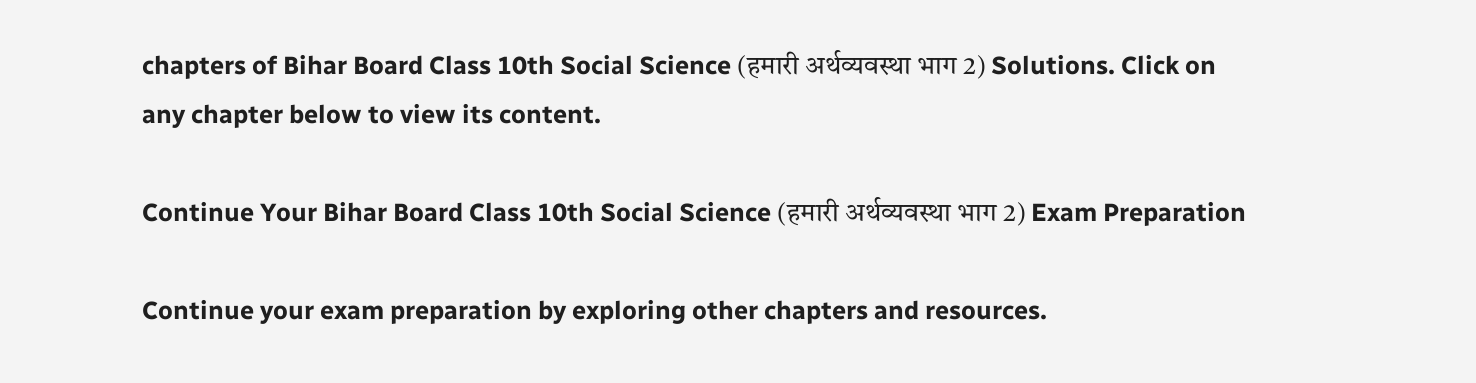chapters of Bihar Board Class 10th Social Science (हमारी अर्थव्यवस्था भाग 2) Solutions. Click on any chapter below to view its content.

Continue Your Bihar Board Class 10th Social Science (हमारी अर्थव्यवस्था भाग 2) Exam Preparation

Continue your exam preparation by exploring other chapters and resources.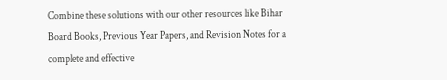Combine these solutions with our other resources like Bihar Board Books, Previous Year Papers, and Revision Notes for a complete and effective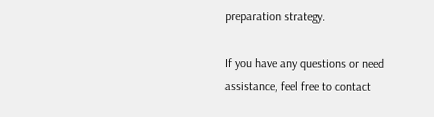preparation strategy.

If you have any questions or need assistance, feel free to contact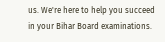us. We're here to help you succeed in your Bihar Board examinations.